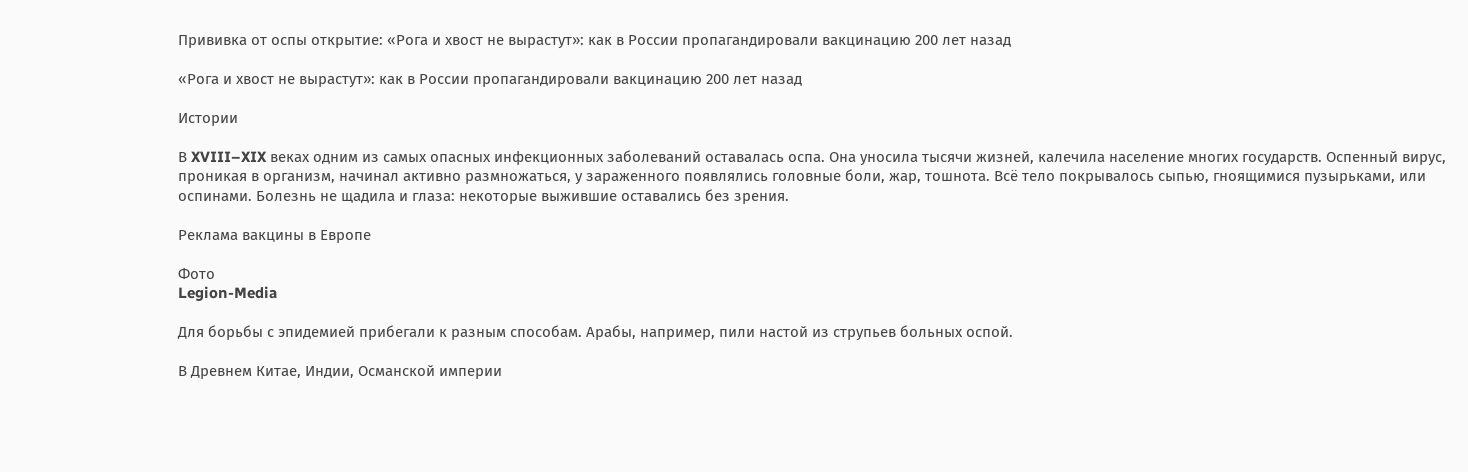Прививка от оспы открытие: «Рога и хвост не вырастут»: как в России пропагандировали вакцинацию 200 лет назад

«Рога и хвост не вырастут»: как в России пропагандировали вакцинацию 200 лет назад

Истории

В XVIII–XIX веках одним из самых опасных инфекционных заболеваний оставалась оспа. Она уносила тысячи жизней, калечила население многих государств. Оспенный вирус, проникая в организм, начинал активно размножаться, у зараженного появлялись головные боли, жар, тошнота. Всё тело покрывалось сыпью, гноящимися пузырьками, или оспинами. Болезнь не щадила и глаза: некоторые выжившие оставались без зрения.

Реклама вакцины в Европе

Фото
Legion-Media

Для борьбы с эпидемией прибегали к разным способам. Арабы, например, пили настой из струпьев больных оспой.

В Древнем Китае, Индии, Османской империи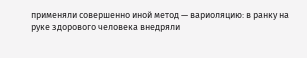применяли совершенно иной метод — вариоляцию: в ранку на руке здорового человека внедряли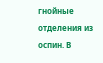гнойные отделения из оспин. В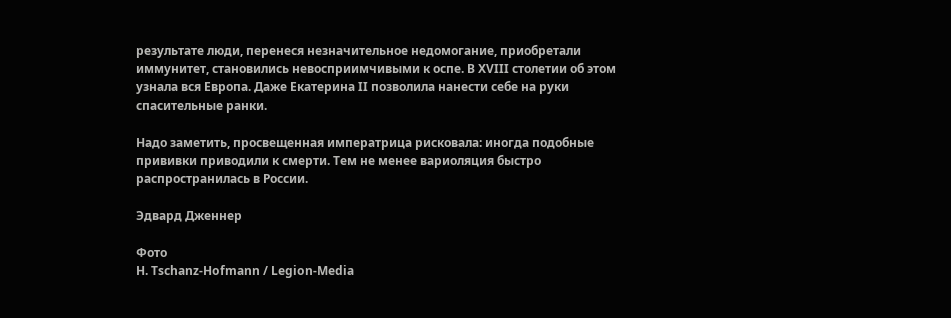результате люди, перенеся незначительное недомогание, приобретали иммунитет, становились невосприимчивыми к оспе. В XVIII столетии об этом узнала вся Европа. Даже Екатерина II позволила нанести себе на руки спасительные ранки.

Надо заметить, просвещенная императрица рисковала: иногда подобные прививки приводили к смерти. Тем не менее вариоляция быстро распространилась в России.

Эдвард Дженнер

Фото
H. Tschanz-Hofmann / Legion-Media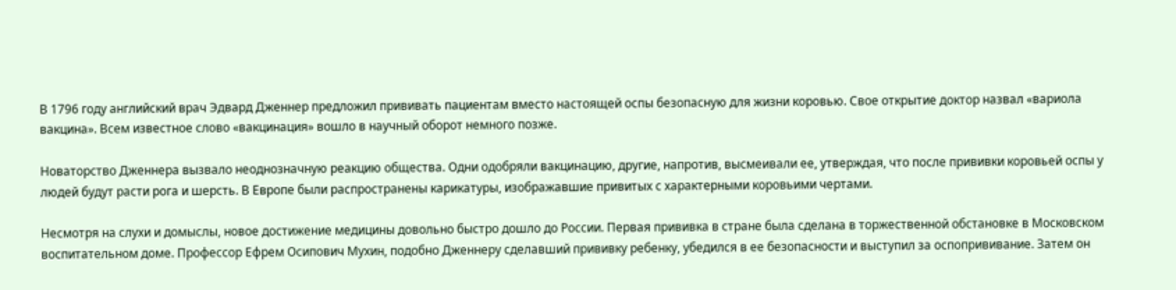В 1796 году английский врач Эдвард Дженнер предложил прививать пациентам вместо настоящей оспы безопасную для жизни коровью. Свое открытие доктор назвал «вариола вакцина». Всем известное слово «вакцинация» вошло в научный оборот немного позже.

Новаторство Дженнера вызвало неоднозначную реакцию общества. Одни одобряли вакцинацию, другие, напротив, высмеивали ее, утверждая, что после прививки коровьей оспы у людей будут расти рога и шерсть. В Европе были распространены карикатуры, изображавшие привитых с характерными коровьими чертами.

Несмотря на слухи и домыслы, новое достижение медицины довольно быстро дошло до России. Первая прививка в стране была сделана в торжественной обстановке в Московском воспитательном доме. Профессор Ефрем Осипович Мухин, подобно Дженнеру сделавший прививку ребенку, убедился в ее безопасности и выступил за оспопрививание. Затем он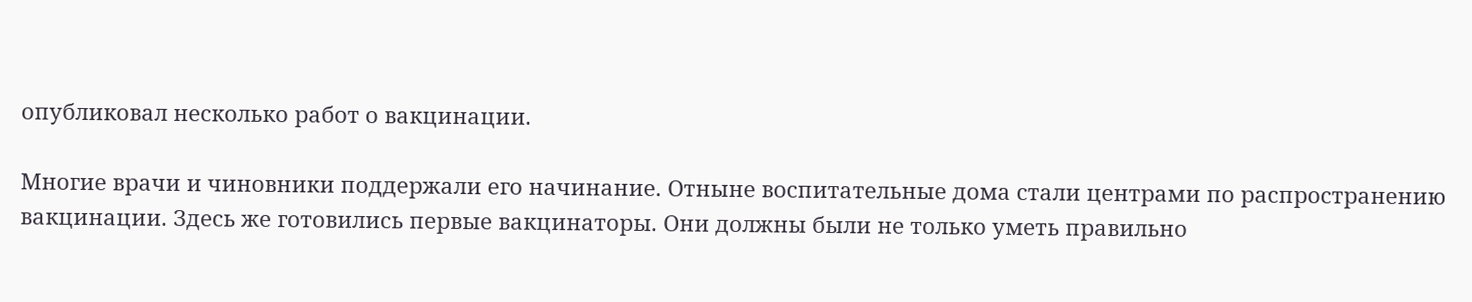опубликовал несколько работ о вакцинации.

Многие врачи и чиновники поддержали его начинание. Отныне воспитательные дома стали центрами по распространению вакцинации. Здесь же готовились первые вакцинаторы. Они должны были не только уметь правильно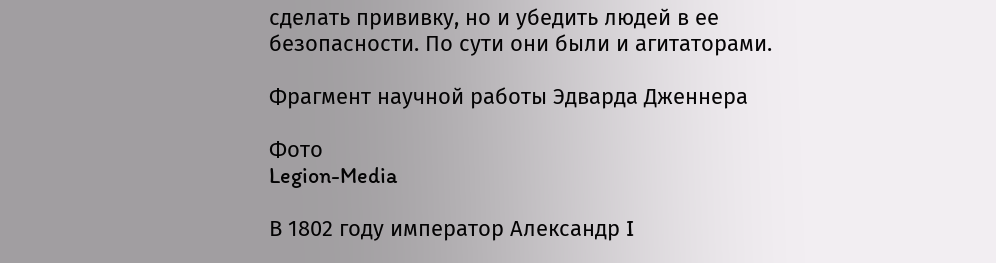сделать прививку, но и убедить людей в ее безопасности. По сути они были и агитаторами.

Фрагмент научной работы Эдварда Дженнера

Фото
Legion-Media

В 1802 году император Александр I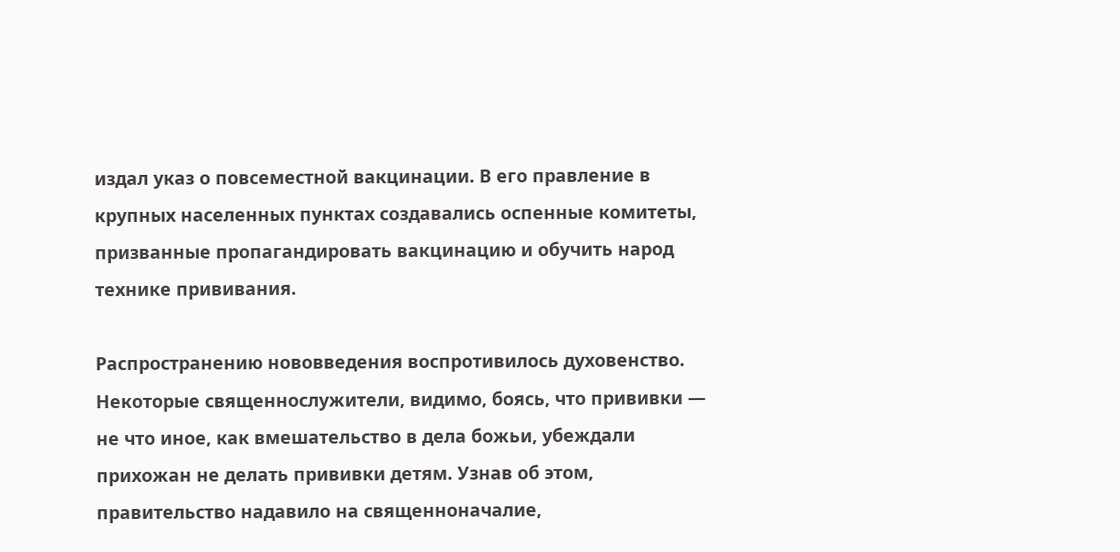издал указ о повсеместной вакцинации. В его правление в крупных населенных пунктах создавались оспенные комитеты, призванные пропагандировать вакцинацию и обучить народ технике прививания.

Распространению нововведения воспротивилось духовенство. Некоторые священнослужители, видимо, боясь, что прививки — не что иное, как вмешательство в дела божьи, убеждали прихожан не делать прививки детям. Узнав об этом, правительство надавило на священноначалие,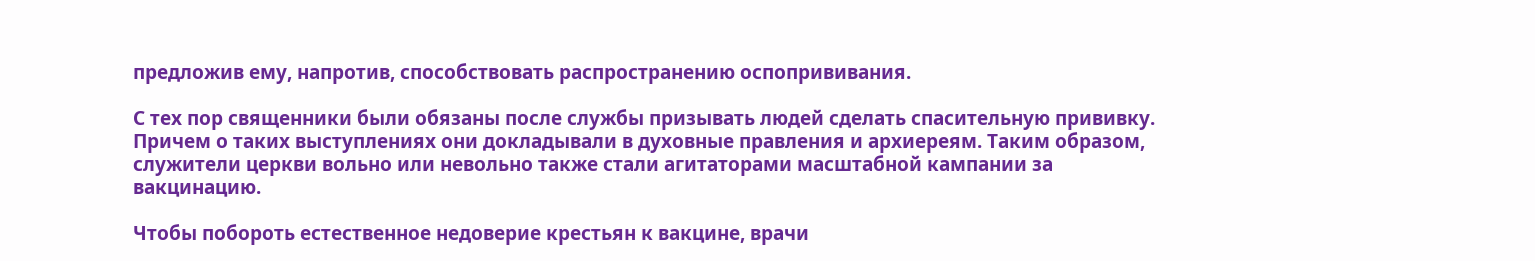предложив ему, напротив, способствовать распространению оспопрививания.

С тех пор священники были обязаны после службы призывать людей сделать спасительную прививку. Причем о таких выступлениях они докладывали в духовные правления и архиереям. Таким образом, служители церкви вольно или невольно также стали агитаторами масштабной кампании за вакцинацию.

Чтобы побороть естественное недоверие крестьян к вакцине, врачи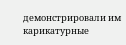демонстрировали им карикатурные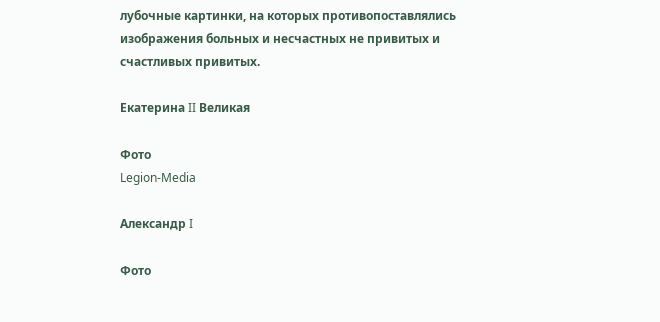лубочные картинки, на которых противопоставлялись изображения больных и несчастных не привитых и счастливых привитых.

Екатерина II Великая

Фото
Legion-Media

Александр I

Фото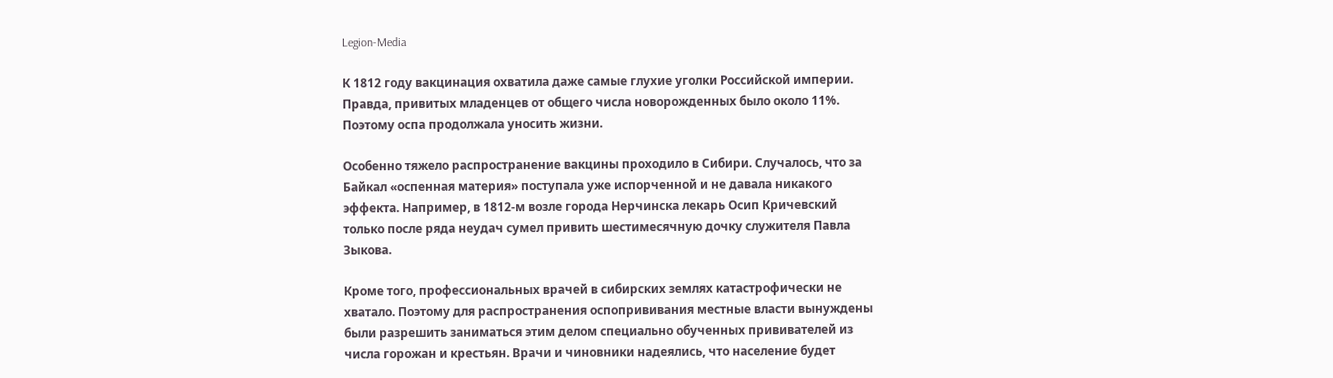Legion-Media

К 1812 году вакцинация охватила даже самые глухие уголки Российской империи. Правда, привитых младенцев от общего числа новорожденных было около 11%. Поэтому оспа продолжала уносить жизни.

Особенно тяжело распространение вакцины проходило в Сибири. Случалось, что за Байкал «оспенная материя» поступала уже испорченной и не давала никакого эффекта. Например, в 1812-м возле города Нерчинска лекарь Осип Кричевский только после ряда неудач сумел привить шестимесячную дочку служителя Павла Зыкова.

Кроме того, профессиональных врачей в сибирских землях катастрофически не хватало. Поэтому для распространения оспопрививания местные власти вынуждены были разрешить заниматься этим делом специально обученных прививателей из числа горожан и крестьян. Врачи и чиновники надеялись, что население будет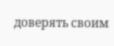доверять своим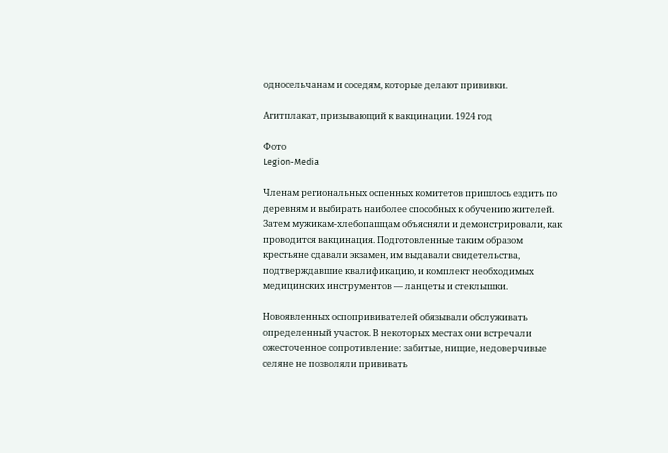односельчанам и соседям, которые делают прививки.

Агитплакат, призывающий к вакцинации. 1924 год

Фото
Legion-Media

Членам региональных оспенных комитетов пришлось ездить по деревням и выбирать наиболее способных к обучению жителей. Затем мужикам-хлебопашцам объясняли и демонстрировали, как проводится вакцинация. Подготовленные таким образом крестьяне сдавали экзамен, им выдавали свидетельства, подтверждавшие квалификацию, и комплект необходимых медицинских инструментов — ланцеты и стеклышки.

Новоявленных оспопрививателей обязывали обслуживать определенный участок. В некоторых местах они встречали ожесточенное сопротивление: забитые, нищие, недоверчивые селяне не позволяли прививать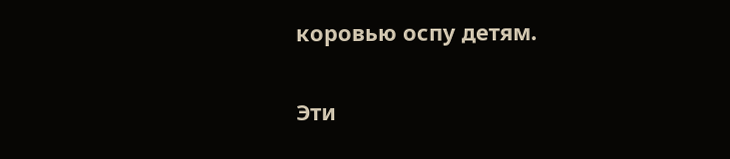коровью оспу детям.

Эти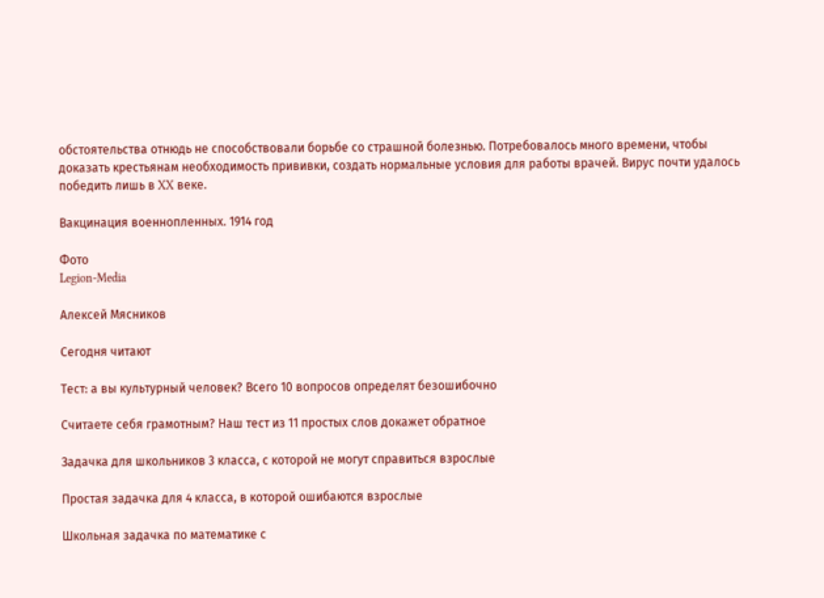обстоятельства отнюдь не способствовали борьбе со страшной болезнью. Потребовалось много времени, чтобы доказать крестьянам необходимость прививки, создать нормальные условия для работы врачей. Вирус почти удалось победить лишь в XX веке.

Вакцинация военнопленных. 1914 год

Фото
Legion-Media

Алексей Мясников

Сегодня читают

Тест: а вы культурный человек? Всего 10 вопросов определят безошибочно

Считаете себя грамотным? Наш тест из 11 простых слов докажет обратное

Задачка для школьников 3 класса, с которой не могут справиться взрослые

Простая задачка для 4 класса, в которой ошибаются взрослые

Школьная задачка по математике с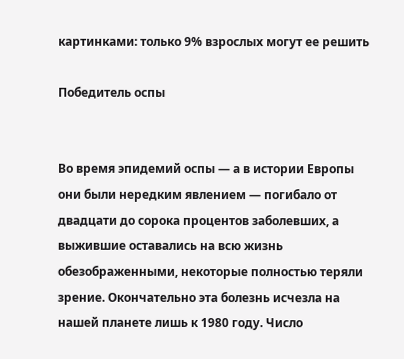картинками: только 9% взрослых могут ее решить

Победитель оспы


Во время эпидемий оспы — а в истории Европы они были нередким явлением — погибало от двадцати до сорока процентов заболевших, а выжившие оставались на всю жизнь обезображенными, некоторые полностью теряли зрение. Окончательно эта болезнь исчезла на нашей планете лишь к 1980 году. Число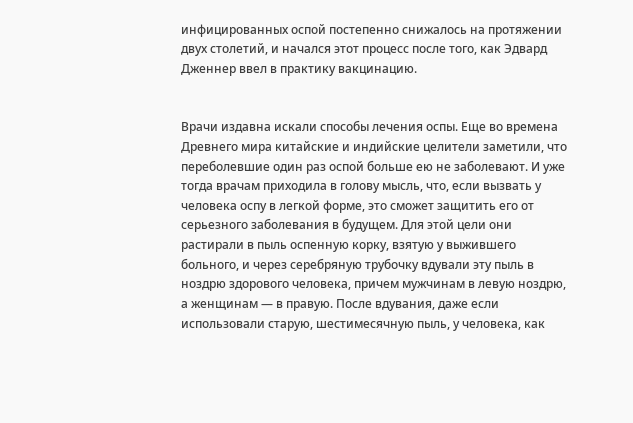инфицированных оспой постепенно снижалось на протяжении двух столетий, и начался этот процесс после того, как Эдвард Дженнер ввел в практику вакцинацию.


Врачи издавна искали способы лечения оспы. Еще во времена Древнего мира китайские и индийские целители заметили, что переболевшие один раз оспой больше ею не заболевают. И уже тогда врачам приходила в голову мысль, что, если вызвать у человека оспу в легкой форме, это сможет защитить его от серьезного заболевания в будущем. Для этой цели они растирали в пыль оспенную корку, взятую у выжившего больного, и через серебряную трубочку вдували эту пыль в ноздрю здорового человека, причем мужчинам в левую ноздрю, а женщинам — в правую. После вдувания, даже если использовали старую, шестимесячную пыль, у человека, как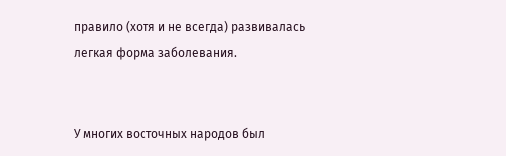правило (хотя и не всегда) развивалась легкая форма заболевания.


У многих восточных народов был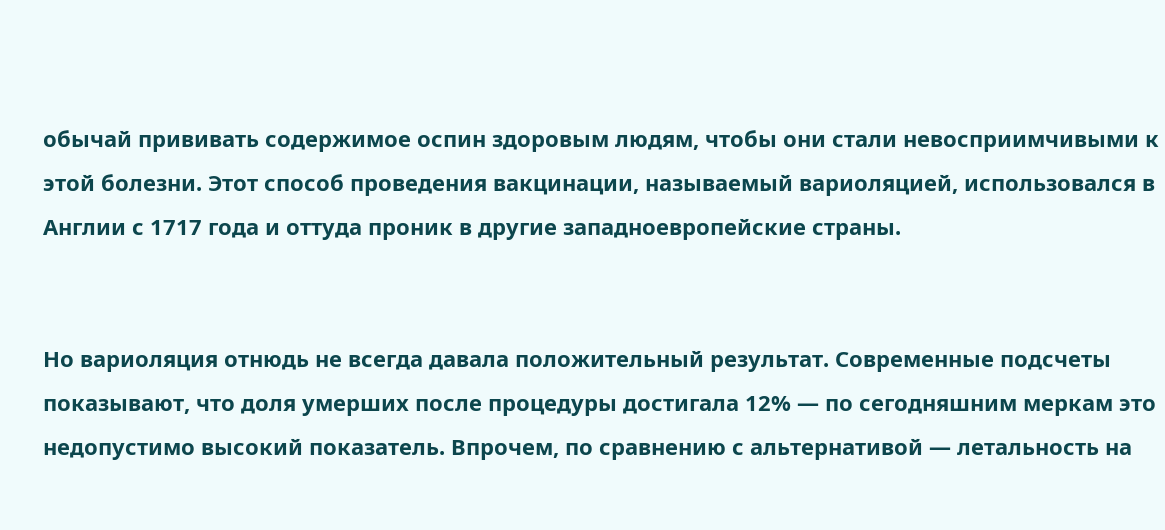обычай прививать содержимое оспин здоровым людям, чтобы они стали невосприимчивыми к этой болезни. Этот способ проведения вакцинации, называемый вариоляцией, использовался в Англии с 1717 года и оттуда проник в другие западноевропейские страны.


Но вариоляция отнюдь не всегда давала положительный результат. Современные подсчеты показывают, что доля умерших после процедуры достигала 12% — по сегодняшним меркам это недопустимо высокий показатель. Впрочем, по сравнению с альтернативой — летальность на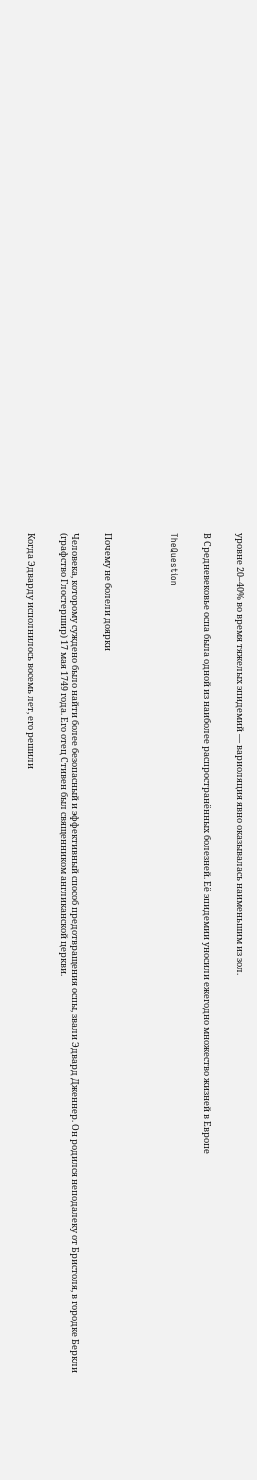уровне 20–40% во время тяжелых эпидемий — вариоляция явно оказывалась наименьшим из зол.


В Средневековье оспа была одной из наиболее распространённых болезней. Её эпидемии уносили ежегодно множество жизней в Европе


TheQuestion





Почему не болели доярки


Человека, которому суждено было найти более безопасный и эффективный способ предотвращения оспы, звали Эдвард Дженнер. Он родился неподалеку от Бристоля, в городке Беркли (графство Глостершир) 17 мая 1749 года. Его отец Стивен был священником англиканской церкви.


Когда Эдварду исполнилось восемь лет, его решили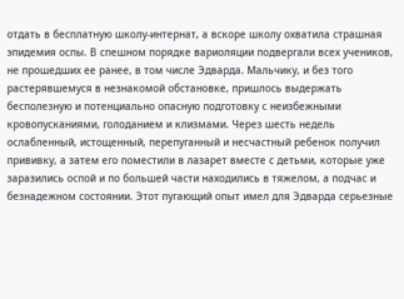отдать в бесплатную школу-интернат, а вскоре школу охватила страшная эпидемия оспы. В спешном порядке вариоляции подвергали всех учеников, не прошедших ее ранее, в том числе Эдварда. Мальчику, и без того растерявшемуся в незнакомой обстановке, пришлось выдержать бесполезную и потенциально опасную подготовку с неизбежными кровопусканиями, голоданием и клизмами. Через шесть недель ослабленный, истощенный, перепуганный и несчастный ребенок получил прививку, а затем его поместили в лазарет вместе с детьми, которые уже заразились оспой и по большей части находились в тяжелом, а подчас и безнадежном состоянии. Этот пугающий опыт имел для Эдварда серьезные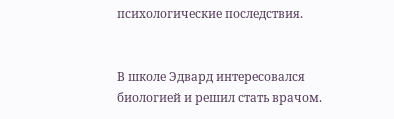психологические последствия.


В школе Эдвард интересовался биологией и решил стать врачом.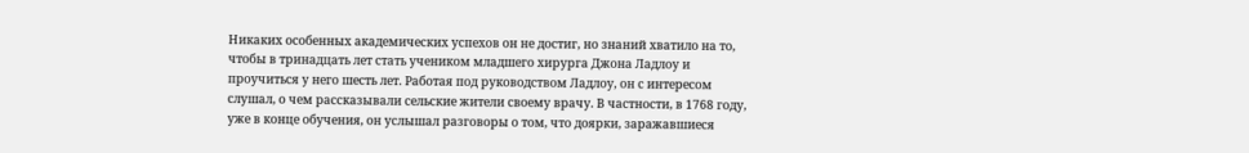Никаких особенных академических успехов он не достиг, но знаний хватило на то, чтобы в тринадцать лет стать учеником младшего хирурга Джона Ладлоу и проучиться у него шесть лет. Работая под руководством Ладлоу, он с интересом слушал, о чем рассказывали сельские жители своему врачу. В частности, в 1768 году, уже в конце обучения, он услышал разговоры о том, что доярки, заражавшиеся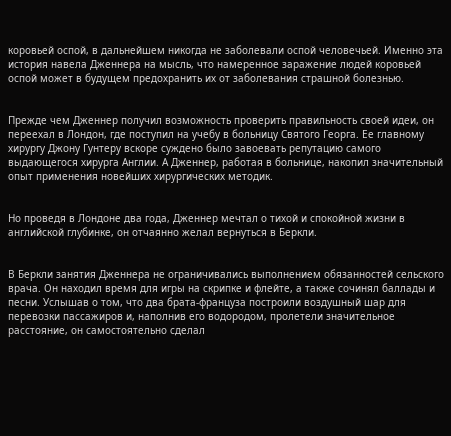коровьей оспой, в дальнейшем никогда не заболевали оспой человечьей. Именно эта история навела Дженнера на мысль, что намеренное заражение людей коровьей оспой может в будущем предохранить их от заболевания страшной болезнью.


Прежде чем Дженнер получил возможность проверить правильность своей идеи, он переехал в Лондон, где поступил на учебу в больницу Святого Георга. Ее главному хирургу Джону Гунтеру вскоре суждено было завоевать репутацию самого выдающегося хирурга Англии. А Дженнер, работая в больнице, накопил значительный опыт применения новейших хирургических методик.


Но проведя в Лондоне два года, Дженнер мечтал о тихой и спокойной жизни в английской глубинке, он отчаянно желал вернуться в Беркли.


В Беркли занятия Дженнера не ограничивались выполнением обязанностей сельского врача. Он находил время для игры на скрипке и флейте, а также сочинял баллады и песни. Услышав о том, что два брата-француза построили воздушный шар для перевозки пассажиров и, наполнив его водородом, пролетели значительное расстояние, он самостоятельно сделал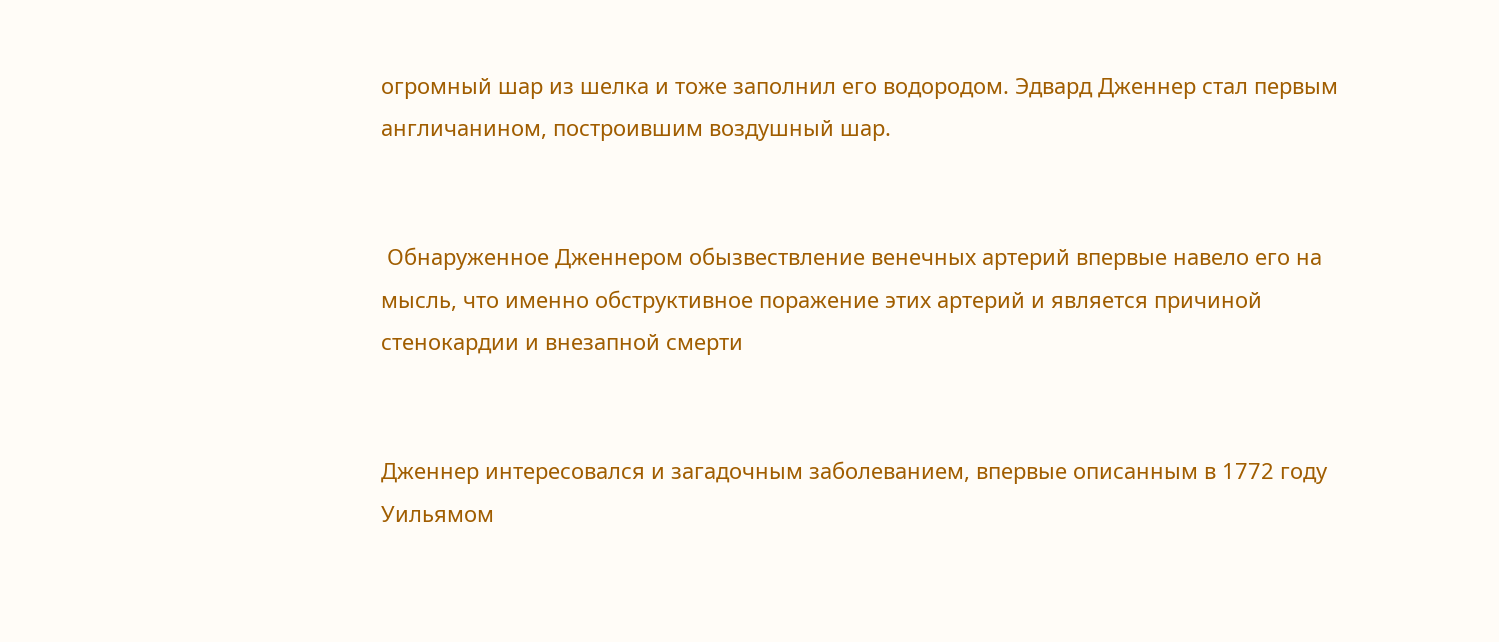огромный шар из шелка и тоже заполнил его водородом. Эдвард Дженнер стал первым англичанином, построившим воздушный шар.


 Обнаруженное Дженнером обызвествление венечных артерий впервые навело его на мысль, что именно обструктивное поражение этих артерий и является причиной стенокардии и внезапной смерти


Дженнер интересовался и загадочным заболеванием, впервые описанным в 1772 году Уильямом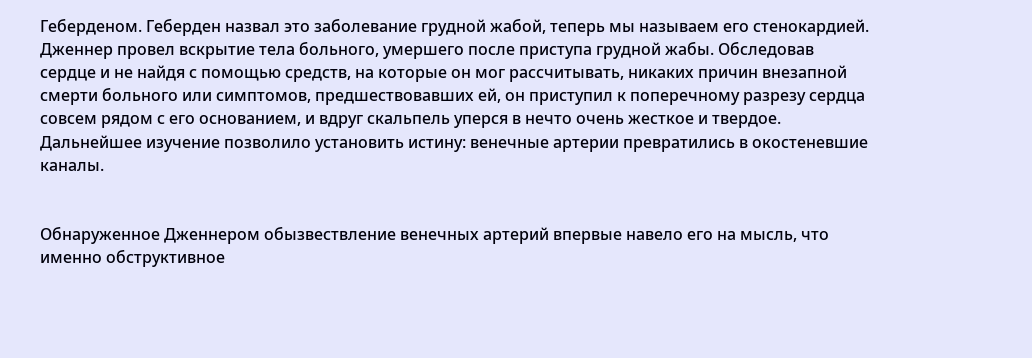Геберденом. Геберден назвал это заболевание грудной жабой, теперь мы называем его стенокардией. Дженнер провел вскрытие тела больного, умершего после приступа грудной жабы. Обследовав сердце и не найдя с помощью средств, на которые он мог рассчитывать, никаких причин внезапной смерти больного или симптомов, предшествовавших ей, он приступил к поперечному разрезу сердца совсем рядом с его основанием, и вдруг скальпель уперся в нечто очень жесткое и твердое. Дальнейшее изучение позволило установить истину: венечные артерии превратились в окостеневшие каналы.


Обнаруженное Дженнером обызвествление венечных артерий впервые навело его на мысль, что именно обструктивное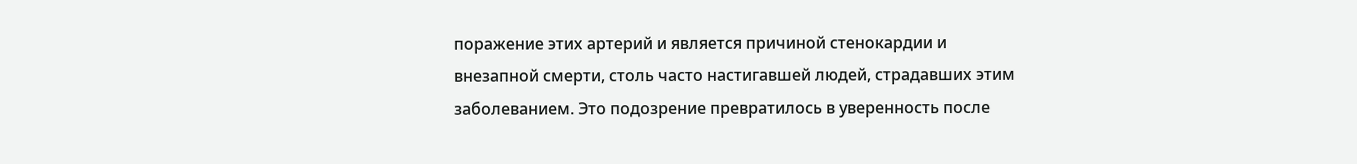поражение этих артерий и является причиной стенокардии и внезапной смерти, столь часто настигавшей людей, страдавших этим заболеванием. Это подозрение превратилось в уверенность после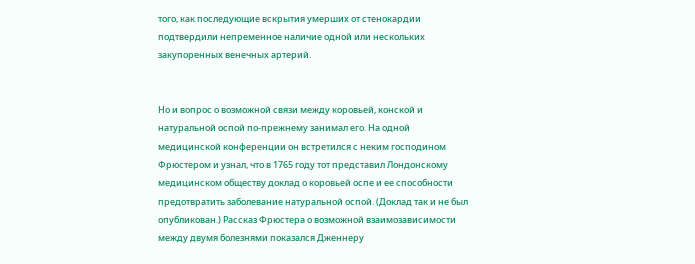того, как последующие вскрытия умерших от стенокардии подтвердили непременное наличие одной или нескольких закупоренных венечных артерий.


Но и вопрос о возможной связи между коровьей, конской и натуральной оспой по-прежнему занимал его. На одной медицинской конференции он встретился с неким господином Фрюстером и узнал, что в 1765 году тот представил Лондонскому медицинском обществу доклад о коровьей оспе и ее способности предотвратить заболевание натуральной оспой. (Доклад так и не был опубликован.) Рассказ Фрюстера о возможной взаимозависимости между двумя болезнями показался Дженнеру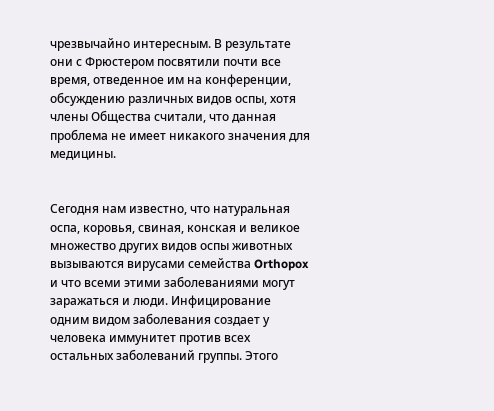чрезвычайно интересным. В результате они с Фрюстером посвятили почти все время, отведенное им на конференции, обсуждению различных видов оспы, хотя члены Общества считали, что данная проблема не имеет никакого значения для медицины.


Сегодня нам известно, что натуральная оспа, коровья, свиная, конская и великое множество других видов оспы животных вызываются вирусами семейства Orthopox и что всеми этими заболеваниями могут заражаться и люди. Инфицирование одним видом заболевания создает у человека иммунитет против всех остальных заболеваний группы. Этого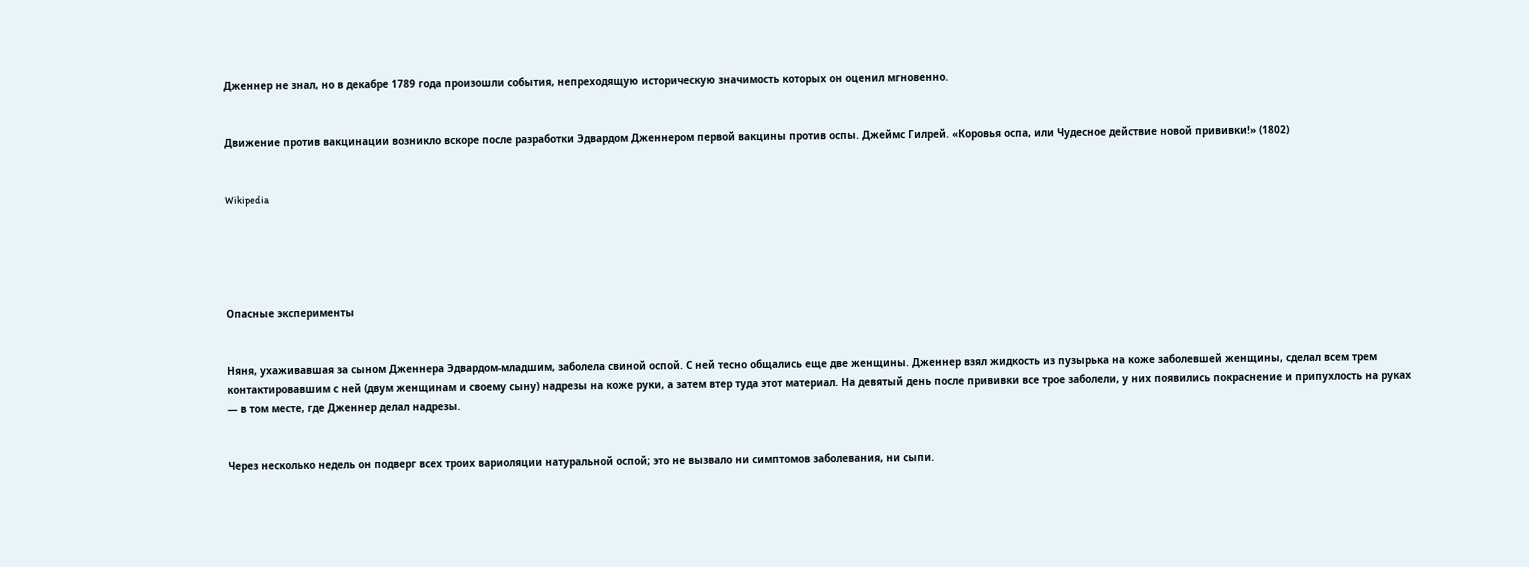Дженнер не знал, но в декабре 1789 года произошли события, непреходящую историческую значимость которых он оценил мгновенно.


Движение против вакцинации возникло вскоре после разработки Эдвардом Дженнером первой вакцины против оспы. Джеймс Гилрей. «Коровья оспа, или Чудесное действие новой прививки!» (1802)


Wikipedia





Опасные эксперименты


Няня, ухаживавшая за сыном Дженнера Эдвардом-младшим, заболела свиной оспой. С ней тесно общались еще две женщины. Дженнер взял жидкость из пузырька на коже заболевшей женщины, сделал всем трем контактировавшим с ней (двум женщинам и своему сыну) надрезы на коже руки, а затем втер туда этот материал. На девятый день после прививки все трое заболели, у них появились покраснение и припухлость на руках — в том месте, где Дженнер делал надрезы.


Через несколько недель он подверг всех троих вариоляции натуральной оспой; это не вызвало ни симптомов заболевания, ни сыпи.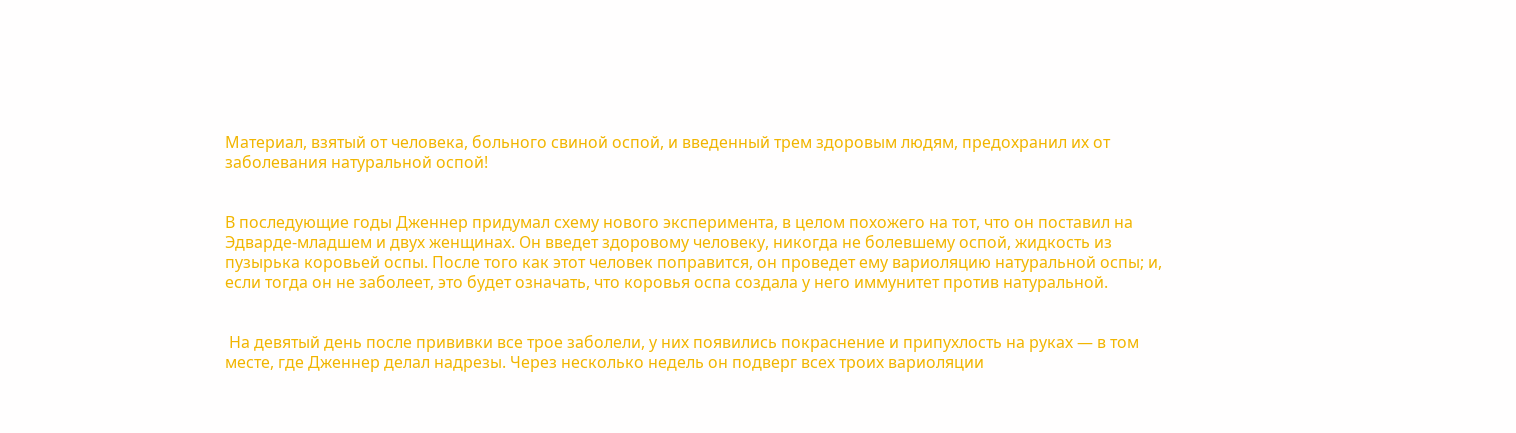Материал, взятый от человека, больного свиной оспой, и введенный трем здоровым людям, предохранил их от заболевания натуральной оспой!


В последующие годы Дженнер придумал схему нового эксперимента, в целом похожего на тот, что он поставил на Эдварде-младшем и двух женщинах. Он введет здоровому человеку, никогда не болевшему оспой, жидкость из пузырька коровьей оспы. После того как этот человек поправится, он проведет ему вариоляцию натуральной оспы; и, если тогда он не заболеет, это будет означать, что коровья оспа создала у него иммунитет против натуральной.


 На девятый день после прививки все трое заболели, у них появились покраснение и припухлость на руках — в том месте, где Дженнер делал надрезы. Через несколько недель он подверг всех троих вариоляции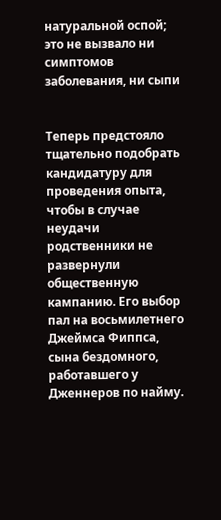натуральной оспой; это не вызвало ни симптомов заболевания, ни сыпи


Теперь предстояло тщательно подобрать кандидатуру для проведения опыта, чтобы в случае неудачи родственники не развернули общественную кампанию. Его выбор пал на восьмилетнего Джеймса Фиппса, сына бездомного, работавшего у Дженнеров по найму.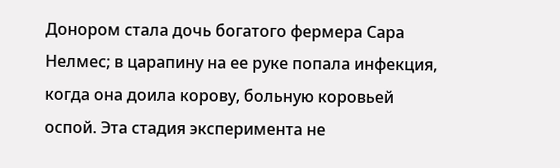Донором стала дочь богатого фермера Сара Нелмес; в царапину на ее руке попала инфекция, когда она доила корову, больную коровьей оспой. Эта стадия эксперимента не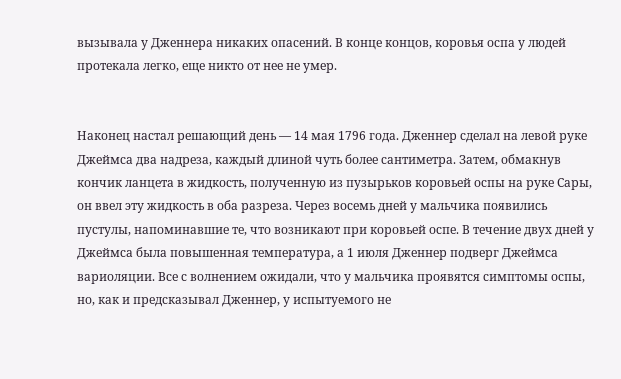вызывала у Дженнера никаких опасений. В конце концов, коровья оспа у людей протекала легко, еще никто от нее не умер.


Наконец настал решающий день — 14 мая 1796 года. Дженнер сделал на левой руке Джеймса два надреза, каждый длиной чуть более сантиметра. Затем, обмакнув кончик ланцета в жидкость, полученную из пузырьков коровьей оспы на руке Сары, он ввел эту жидкость в оба разреза. Через восемь дней у мальчика появились пустулы, напоминавшие те, что возникают при коровьей оспе. В течение двух дней у Джеймса была повышенная температура, а 1 июля Дженнер подверг Джеймса вариоляции. Все с волнением ожидали, что у мальчика проявятся симптомы оспы, но, как и предсказывал Дженнер, у испытуемого не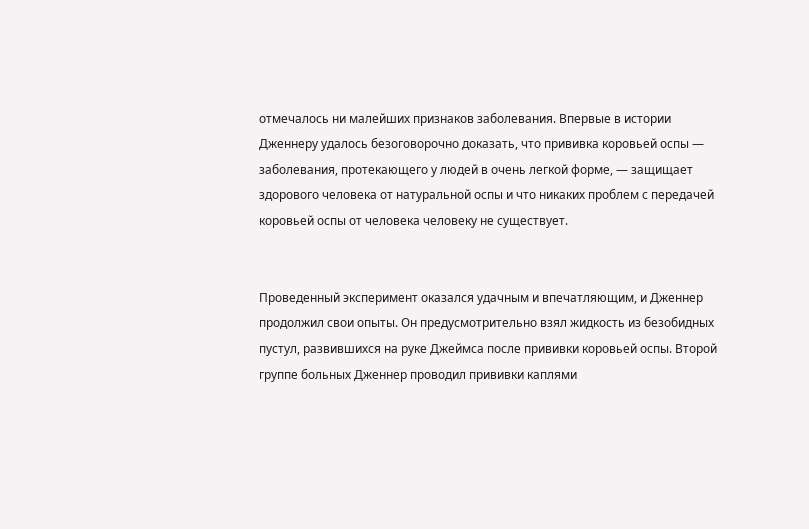отмечалось ни малейших признаков заболевания. Впервые в истории Дженнеру удалось безоговорочно доказать, что прививка коровьей оспы — заболевания, протекающего у людей в очень легкой форме, — защищает здорового человека от натуральной оспы и что никаких проблем с передачей коровьей оспы от человека человеку не существует.


Проведенный эксперимент оказался удачным и впечатляющим, и Дженнер продолжил свои опыты. Он предусмотрительно взял жидкость из безобидных пустул, развившихся на руке Джеймса после прививки коровьей оспы. Второй группе больных Дженнер проводил прививки каплями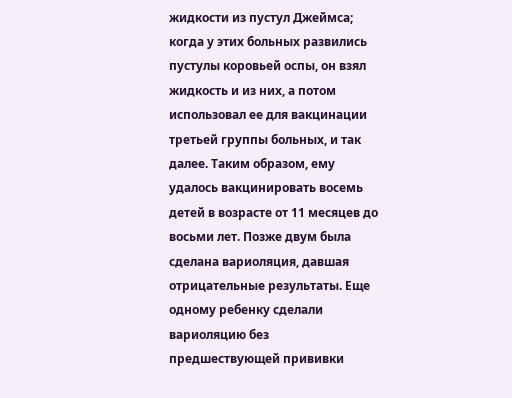жидкости из пустул Джеймса; когда у этих больных развились пустулы коровьей оспы, он взял жидкость и из них, а потом использовал ее для вакцинации третьей группы больных, и так далее. Таким образом, ему удалось вакцинировать восемь детей в возрасте от 11 месяцев до восьми лет. Позже двум была сделана вариоляция, давшая отрицательные результаты. Еще одному ребенку сделали вариоляцию без предшествующей прививки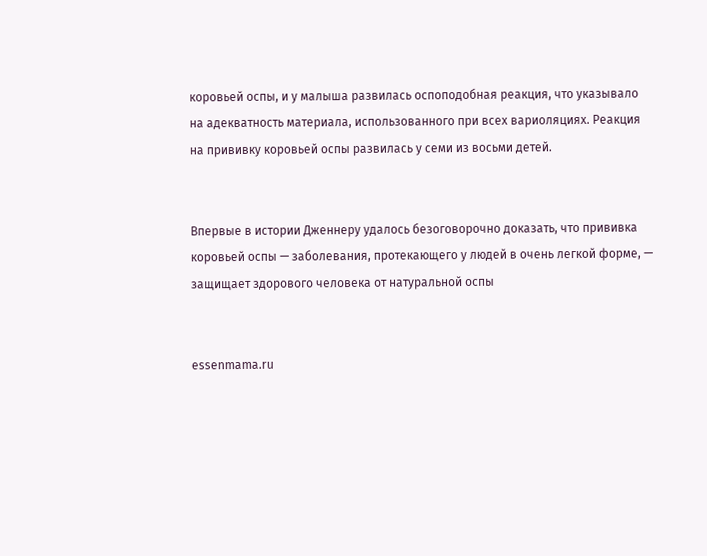коровьей оспы, и у малыша развилась оспоподобная реакция, что указывало на адекватность материала, использованного при всех вариоляциях. Реакция на прививку коровьей оспы развилась у семи из восьми детей.


Впервые в истории Дженнеру удалось безоговорочно доказать, что прививка коровьей оспы — заболевания, протекающего у людей в очень легкой форме, — защищает здорового человека от натуральной оспы


essenmama.ru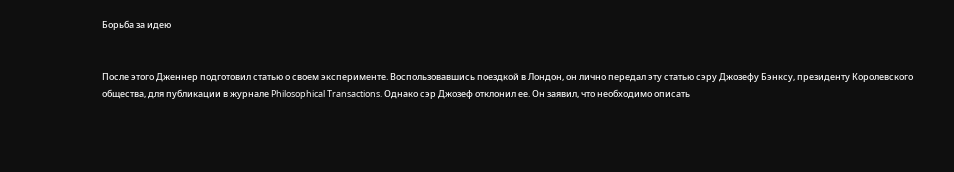Борьба за идею


После этого Дженнер подготовил статью о своем эксперименте. Воспользовавшись поездкой в Лондон, он лично передал эту статью сэру Джозефу Бэнксу, президенту Королевского общества, для публикации в журнале Philosophical Transactions. Однако сэр Джозеф отклонил ее. Он заявил, что необходимо описать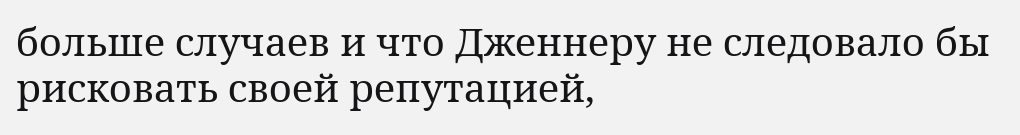больше случаев и что Дженнеру не следовало бы рисковать своей репутацией,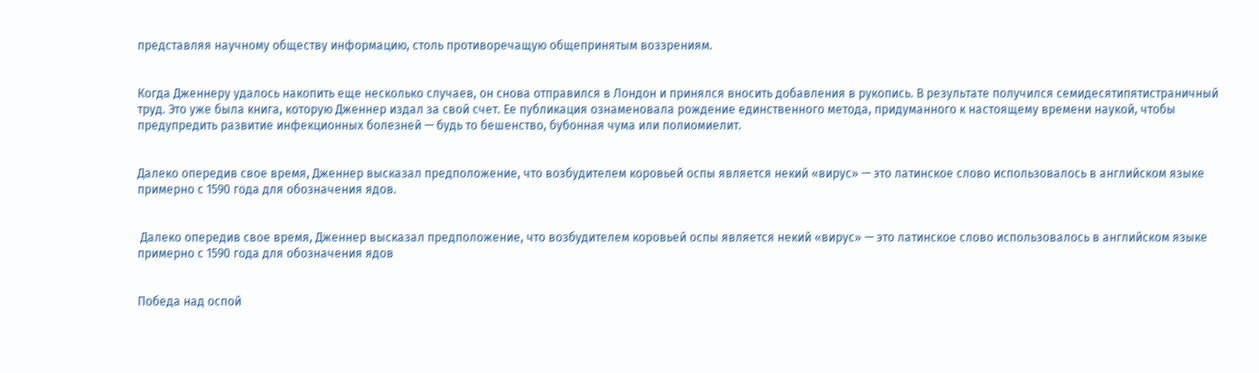представляя научному обществу информацию, столь противоречащую общепринятым воззрениям.


Когда Дженнеру удалось накопить еще несколько случаев, он снова отправился в Лондон и принялся вносить добавления в рукопись. В результате получился семидесятипятистраничный труд. Это уже была книга, которую Дженнер издал за свой счет. Ее публикация ознаменовала рождение единственного метода, придуманного к настоящему времени наукой, чтобы предупредить развитие инфекционных болезней — будь то бешенство, бубонная чума или полиомиелит.


Далеко опередив свое время, Дженнер высказал предположение, что возбудителем коровьей оспы является некий «вирус» — это латинское слово использовалось в английском языке примерно с 1590 года для обозначения ядов.


 Далеко опередив свое время, Дженнер высказал предположение, что возбудителем коровьей оспы является некий «вирус» — это латинское слово использовалось в английском языке примерно с 1590 года для обозначения ядов


Победа над оспой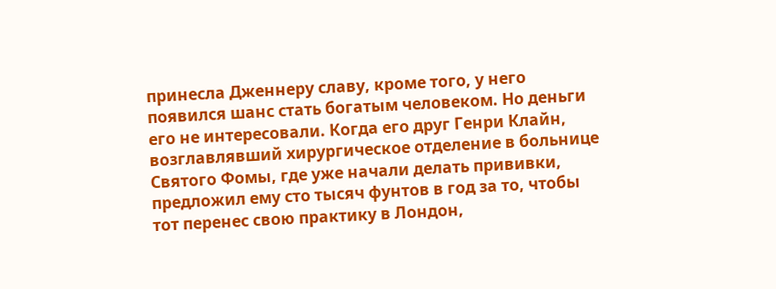принесла Дженнеру славу, кроме того, у него появился шанс стать богатым человеком. Но деньги его не интересовали. Когда его друг Генри Клайн, возглавлявший хирургическое отделение в больнице Святого Фомы, где уже начали делать прививки, предложил ему сто тысяч фунтов в год за то, чтобы тот перенес свою практику в Лондон,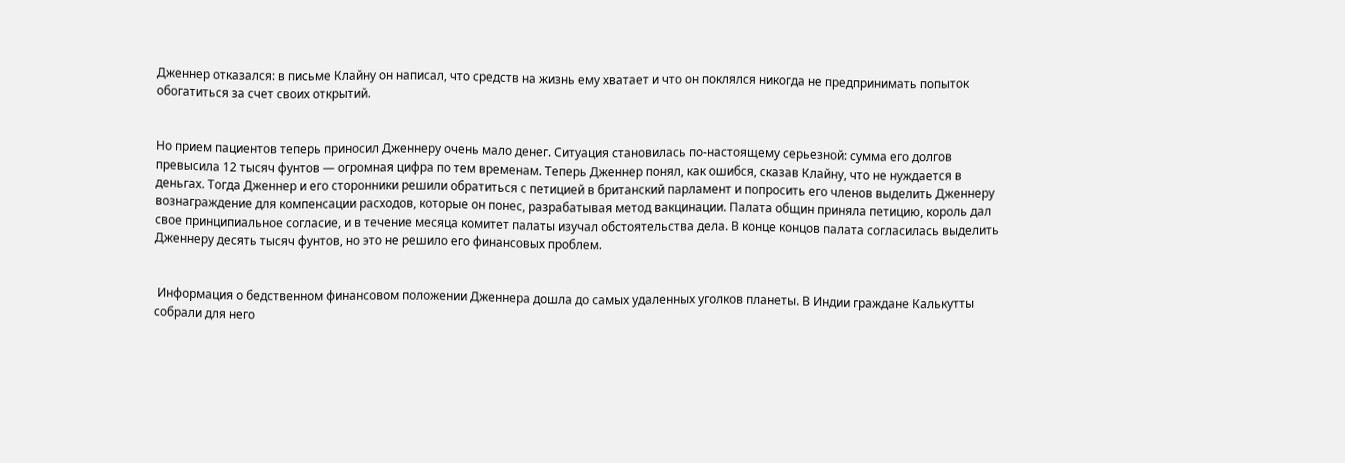Дженнер отказался: в письме Клайну он написал, что средств на жизнь ему хватает и что он поклялся никогда не предпринимать попыток обогатиться за счет своих открытий.


Но прием пациентов теперь приносил Дженнеру очень мало денег. Ситуация становилась по-настоящему серьезной: сумма его долгов превысила 12 тысяч фунтов — огромная цифра по тем временам. Теперь Дженнер понял, как ошибся, сказав Клайну, что не нуждается в деньгах. Тогда Дженнер и его сторонники решили обратиться с петицией в британский парламент и попросить его членов выделить Дженнеру вознаграждение для компенсации расходов, которые он понес, разрабатывая метод вакцинации. Палата общин приняла петицию, король дал свое принципиальное согласие, и в течение месяца комитет палаты изучал обстоятельства дела. В конце концов палата согласилась выделить Дженнеру десять тысяч фунтов, но это не решило его финансовых проблем.


 Информация о бедственном финансовом положении Дженнера дошла до самых удаленных уголков планеты. В Индии граждане Калькутты собрали для него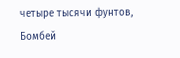четыре тысячи фунтов, Бомбей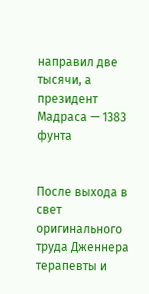направил две тысячи, а президент Мадраса — 1383 фунта


После выхода в свет оригинального труда Дженнера терапевты и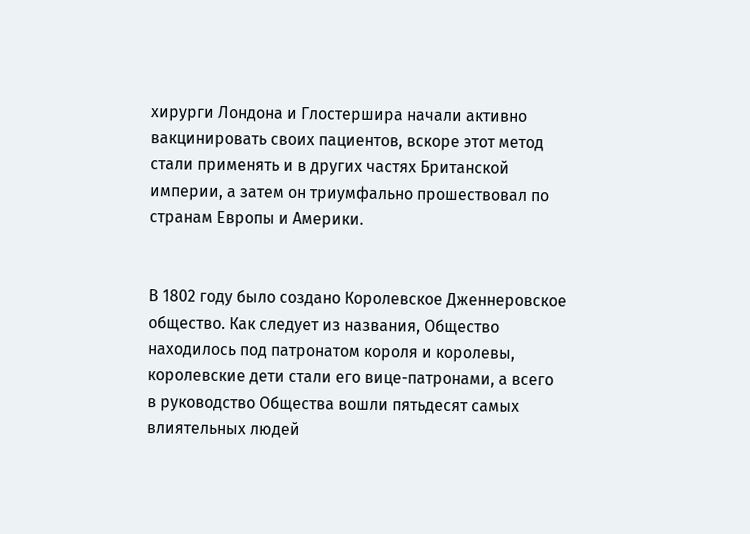хирурги Лондона и Глостершира начали активно вакцинировать своих пациентов, вскоре этот метод стали применять и в других частях Британской империи, а затем он триумфально прошествовал по странам Европы и Америки.


В 1802 году было создано Королевское Дженнеровское общество. Как следует из названия, Общество находилось под патронатом короля и королевы, королевские дети стали его вице-патронами, а всего в руководство Общества вошли пятьдесят самых влиятельных людей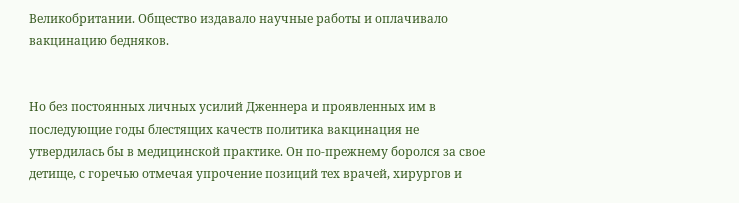Великобритании. Общество издавало научные работы и оплачивало вакцинацию бедняков.


Но без постоянных личных усилий Дженнера и проявленных им в последующие годы блестящих качеств политика вакцинация не утвердилась бы в медицинской практике. Он по-прежнему боролся за свое детище, с горечью отмечая упрочение позиций тех врачей, хирургов и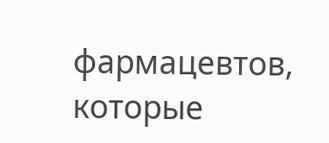фармацевтов, которые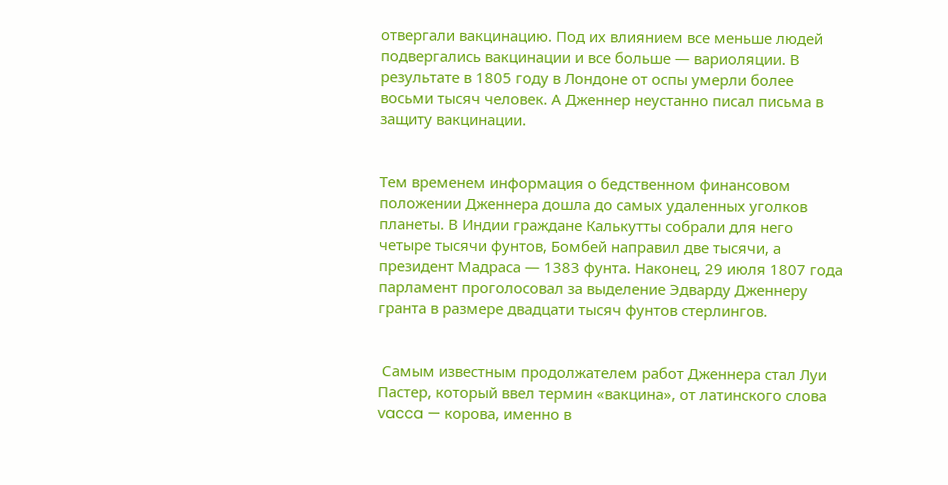отвергали вакцинацию. Под их влиянием все меньше людей подвергались вакцинации и все больше — вариоляции. В результате в 1805 году в Лондоне от оспы умерли более восьми тысяч человек. А Дженнер неустанно писал письма в защиту вакцинации.


Тем временем информация о бедственном финансовом положении Дженнера дошла до самых удаленных уголков планеты. В Индии граждане Калькутты собрали для него четыре тысячи фунтов, Бомбей направил две тысячи, а президент Мадраса — 1383 фунта. Наконец, 29 июля 1807 года парламент проголосовал за выделение Эдварду Дженнеру гранта в размере двадцати тысяч фунтов стерлингов.


 Самым известным продолжателем работ Дженнера стал Луи Пастер, который ввел термин «вакцина», от латинского слова vacca — корова, именно в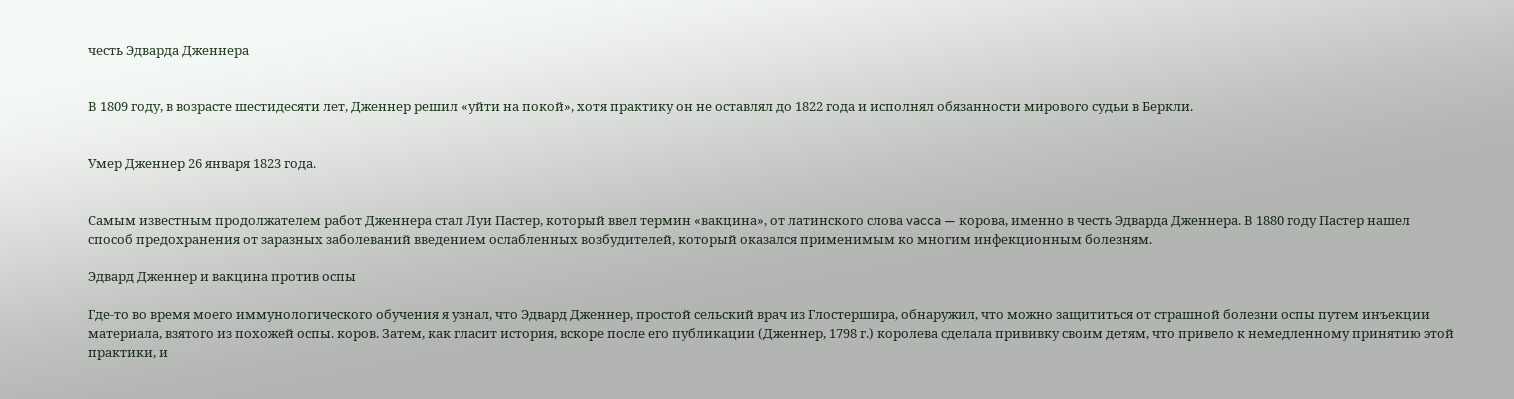честь Эдварда Дженнера


В 1809 году, в возрасте шестидесяти лет, Дженнер решил «уйти на покой», хотя практику он не оставлял до 1822 года и исполнял обязанности мирового судьи в Беркли.


Умер Дженнер 26 января 1823 года.


Самым известным продолжателем работ Дженнера стал Луи Пастер, который ввел термин «вакцина», от латинского слова vacca — корова, именно в честь Эдварда Дженнера. В 1880 году Пастер нашел способ предохранения от заразных заболеваний введением ослабленных возбудителей, который оказался применимым ко многим инфекционным болезням.

Эдвард Дженнер и вакцина против оспы

Где-то во время моего иммунологического обучения я узнал, что Эдвард Дженнер, простой сельский врач из Глостершира, обнаружил, что можно защититься от страшной болезни оспы путем инъекции материала, взятого из похожей оспы. коров. Затем, как гласит история, вскоре после его публикации (Дженнер, 1798 г.) королева сделала прививку своим детям, что привело к немедленному принятию этой практики, и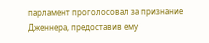парламент проголосовал за признание Дженнера, предоставив ему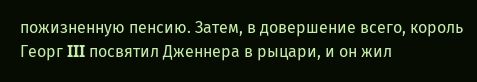пожизненную пенсию. Затем, в довершение всего, король Георг III посвятил Дженнера в рыцари, и он жил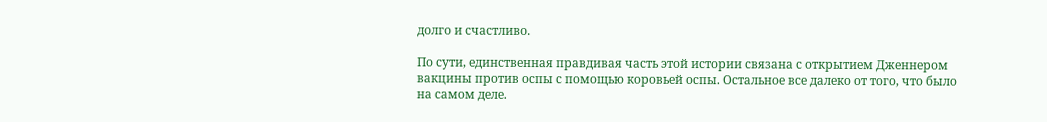долго и счастливо.

По сути, единственная правдивая часть этой истории связана с открытием Дженнером вакцины против оспы с помощью коровьей оспы. Остальное все далеко от того, что было на самом деле.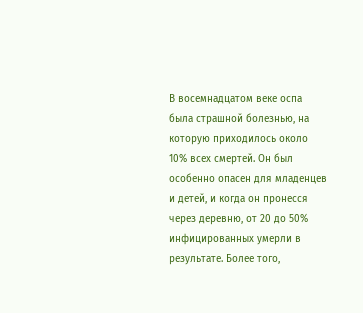В восемнадцатом веке оспа была страшной болезнью, на которую приходилось около 10% всех смертей. Он был особенно опасен для младенцев и детей, и когда он пронесся через деревню, от 20 до 50% инфицированных умерли в результате. Более того,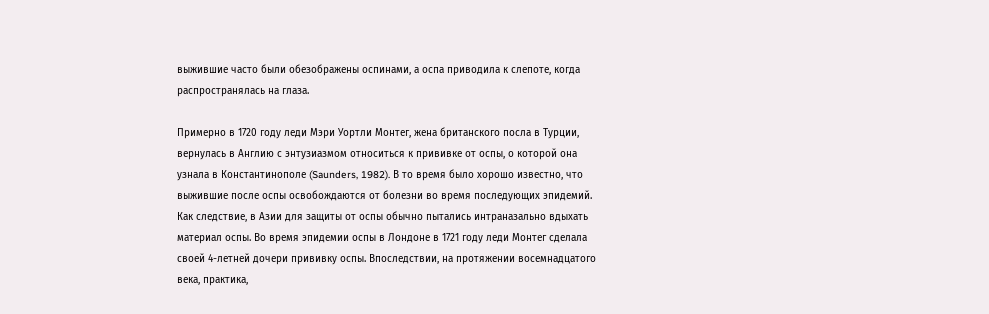выжившие часто были обезображены оспинами, а оспа приводила к слепоте, когда распространялась на глаза.

Примерно в 1720 году леди Мэри Уортли Монтег, жена британского посла в Турции, вернулась в Англию с энтузиазмом относиться к прививке от оспы, о которой она узнала в Константинополе (Saunders, 1982). В то время было хорошо известно, что выжившие после оспы освобождаются от болезни во время последующих эпидемий. Как следствие, в Азии для защиты от оспы обычно пытались интраназально вдыхать материал оспы. Во время эпидемии оспы в Лондоне в 1721 году леди Монтег сделала своей 4-летней дочери прививку оспы. Впоследствии, на протяжении восемнадцатого века, практика,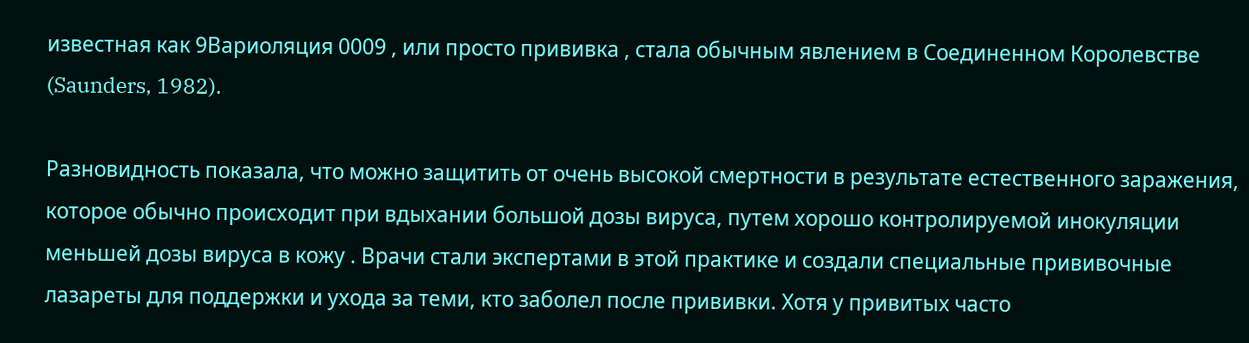известная как 9Вариоляция 0009 , или просто прививка , стала обычным явлением в Соединенном Королевстве (Saunders, 1982).

Разновидность показала, что можно защитить от очень высокой смертности в результате естественного заражения, которое обычно происходит при вдыхании большой дозы вируса, путем хорошо контролируемой инокуляции меньшей дозы вируса в кожу . Врачи стали экспертами в этой практике и создали специальные прививочные лазареты для поддержки и ухода за теми, кто заболел после прививки. Хотя у привитых часто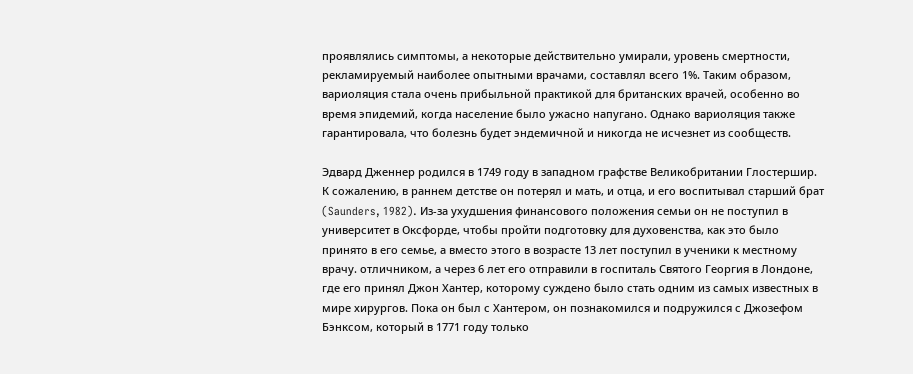проявлялись симптомы, а некоторые действительно умирали, уровень смертности, рекламируемый наиболее опытными врачами, составлял всего 1%. Таким образом, вариоляция стала очень прибыльной практикой для британских врачей, особенно во время эпидемий, когда население было ужасно напугано. Однако вариоляция также гарантировала, что болезнь будет эндемичной и никогда не исчезнет из сообществ.

Эдвард Дженнер родился в 1749 году в западном графстве Великобритании Глостершир. К сожалению, в раннем детстве он потерял и мать, и отца, и его воспитывал старший брат (Saunders, 1982). Из-за ухудшения финансового положения семьи он не поступил в университет в Оксфорде, чтобы пройти подготовку для духовенства, как это было принято в его семье, а вместо этого в возрасте 13 лет поступил в ученики к местному врачу. отличником, а через 6 лет его отправили в госпиталь Святого Георгия в Лондоне, где его принял Джон Хантер, которому суждено было стать одним из самых известных в мире хирургов. Пока он был с Хантером, он познакомился и подружился с Джозефом Бэнксом, который в 1771 году только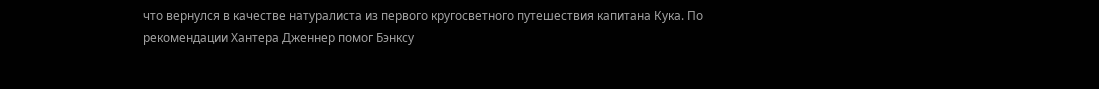что вернулся в качестве натуралиста из первого кругосветного путешествия капитана Кука. По рекомендации Хантера Дженнер помог Бэнксу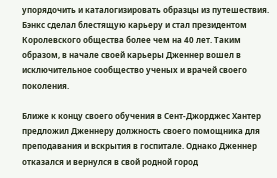упорядочить и каталогизировать образцы из путешествия. Бэнкс сделал блестящую карьеру и стал президентом Королевского общества более чем на 40 лет. Таким образом, в начале своей карьеры Дженнер вошел в исключительное сообщество ученых и врачей своего поколения.

Ближе к концу своего обучения в Сент-Джорджес Хантер предложил Дженнеру должность своего помощника для преподавания и вскрытия в госпитале. Однако Дженнер отказался и вернулся в свой родной город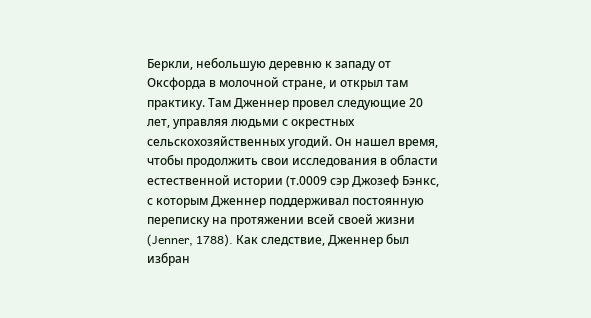Беркли, небольшую деревню к западу от Оксфорда в молочной стране, и открыл там практику. Там Дженнер провел следующие 20 лет, управляя людьми с окрестных сельскохозяйственных угодий. Он нашел время, чтобы продолжить свои исследования в области естественной истории (т.0009 сэр Джозеф Бэнкс, с которым Дженнер поддерживал постоянную переписку на протяжении всей своей жизни (Jenner, 1788). Как следствие, Дженнер был избран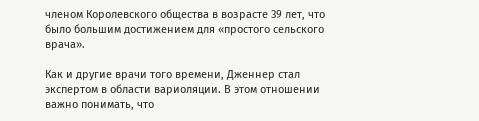членом Королевского общества в возрасте 39 лет, что было большим достижением для «простого сельского врача».

Как и другие врачи того времени, Дженнер стал экспертом в области вариоляции. В этом отношении важно понимать, что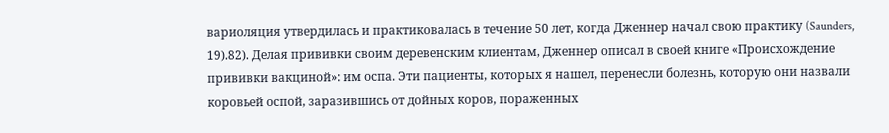вариоляция утвердилась и практиковалась в течение 50 лет, когда Дженнер начал свою практику (Saunders, 19).82). Делая прививки своим деревенским клиентам, Дженнер описал в своей книге «Происхождение прививки вакциной»: им оспа. Эти пациенты, которых я нашел, перенесли болезнь, которую они назвали коровьей оспой, заразившись от дойных коров, пораженных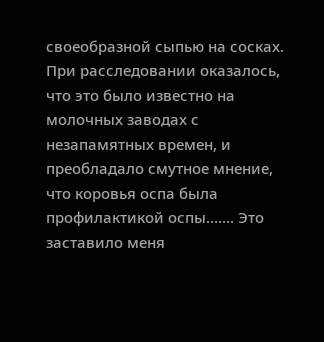своеобразной сыпью на сосках. При расследовании оказалось, что это было известно на молочных заводах с незапамятных времен, и преобладало смутное мнение, что коровья оспа была профилактикой оспы……. Это заставило меня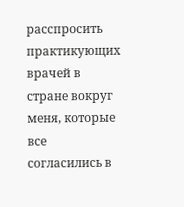расспросить практикующих врачей в стране вокруг меня, которые все согласились в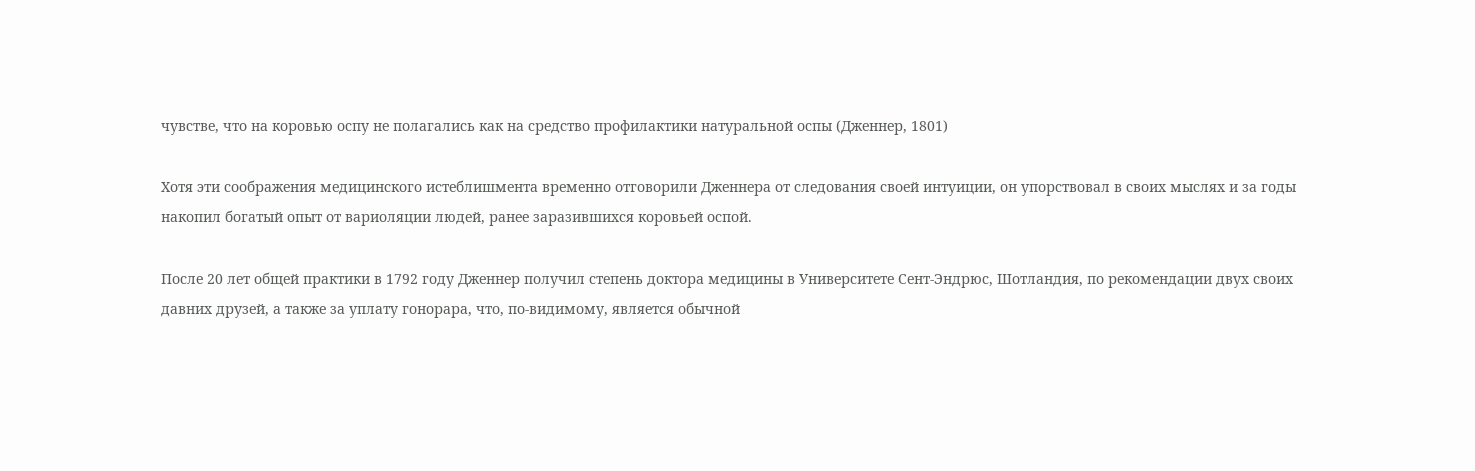чувстве, что на коровью оспу не полагались как на средство профилактики натуральной оспы (Дженнер, 1801)

Хотя эти соображения медицинского истеблишмента временно отговорили Дженнера от следования своей интуиции, он упорствовал в своих мыслях и за годы накопил богатый опыт от вариоляции людей, ранее заразившихся коровьей оспой.

После 20 лет общей практики в 1792 году Дженнер получил степень доктора медицины в Университете Сент-Эндрюс, Шотландия, по рекомендации двух своих давних друзей, а также за уплату гонорара, что, по-видимому, является обычной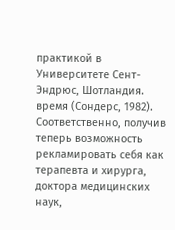практикой в Университете Сент-Эндрюс, Шотландия. время (Сондерс, 1982). Соответственно, получив теперь возможность рекламировать себя как терапевта и хирурга, доктора медицинских наук,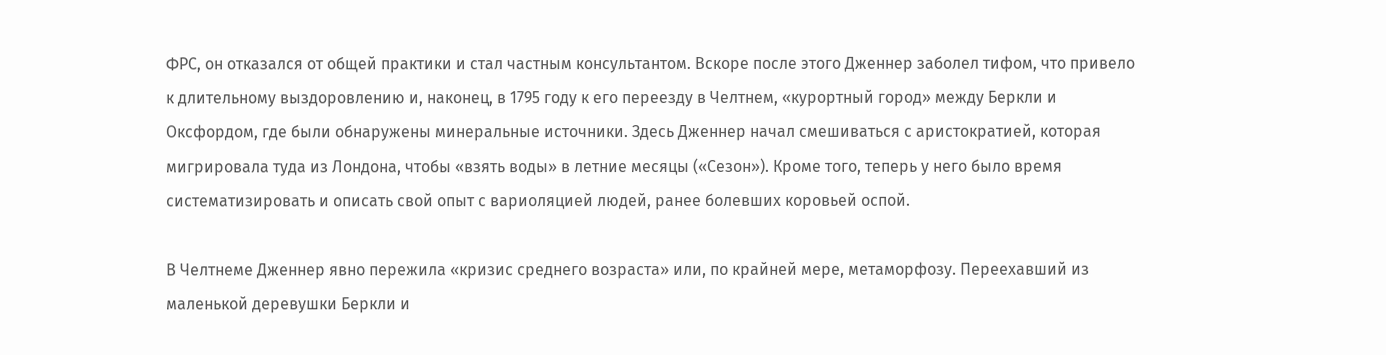ФРС, он отказался от общей практики и стал частным консультантом. Вскоре после этого Дженнер заболел тифом, что привело к длительному выздоровлению и, наконец, в 1795 году к его переезду в Челтнем, «курортный город» между Беркли и Оксфордом, где были обнаружены минеральные источники. Здесь Дженнер начал смешиваться с аристократией, которая мигрировала туда из Лондона, чтобы «взять воды» в летние месяцы («Сезон»). Кроме того, теперь у него было время систематизировать и описать свой опыт с вариоляцией людей, ранее болевших коровьей оспой.

В Челтнеме Дженнер явно пережила «кризис среднего возраста» или, по крайней мере, метаморфозу. Переехавший из маленькой деревушки Беркли и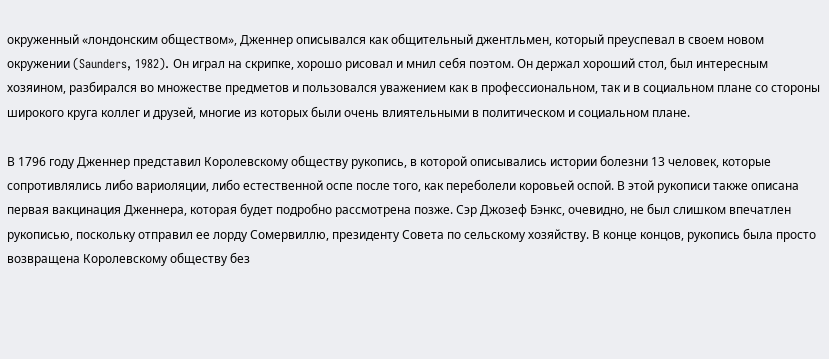окруженный «лондонским обществом», Дженнер описывался как общительный джентльмен, который преуспевал в своем новом окружении (Saunders, 1982). Он играл на скрипке, хорошо рисовал и мнил себя поэтом. Он держал хороший стол, был интересным хозяином, разбирался во множестве предметов и пользовался уважением как в профессиональном, так и в социальном плане со стороны широкого круга коллег и друзей, многие из которых были очень влиятельными в политическом и социальном плане.

В 1796 году Дженнер представил Королевскому обществу рукопись, в которой описывались истории болезни 13 человек, которые сопротивлялись либо вариоляции, либо естественной оспе после того, как переболели коровьей оспой. В этой рукописи также описана первая вакцинация Дженнера, которая будет подробно рассмотрена позже. Сэр Джозеф Бэнкс, очевидно, не был слишком впечатлен рукописью, поскольку отправил ее лорду Сомервиллю, президенту Совета по сельскому хозяйству. В конце концов, рукопись была просто возвращена Королевскому обществу без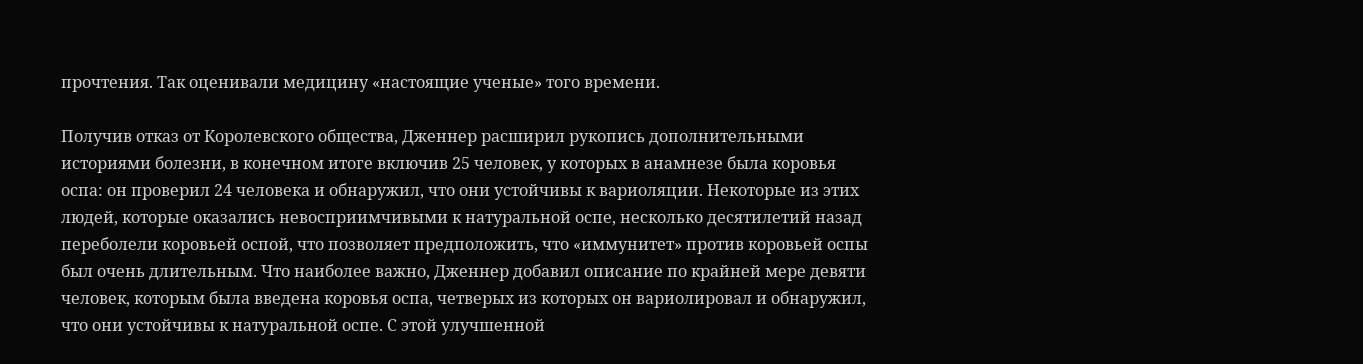прочтения. Так оценивали медицину «настоящие ученые» того времени.

Получив отказ от Королевского общества, Дженнер расширил рукопись дополнительными историями болезни, в конечном итоге включив 25 человек, у которых в анамнезе была коровья оспа: он проверил 24 человека и обнаружил, что они устойчивы к вариоляции. Некоторые из этих людей, которые оказались невосприимчивыми к натуральной оспе, несколько десятилетий назад переболели коровьей оспой, что позволяет предположить, что «иммунитет» против коровьей оспы был очень длительным. Что наиболее важно, Дженнер добавил описание по крайней мере девяти человек, которым была введена коровья оспа, четверых из которых он вариолировал и обнаружил, что они устойчивы к натуральной оспе. С этой улучшенной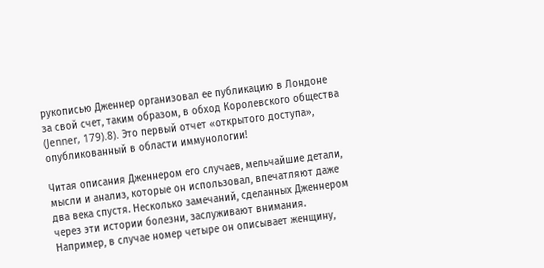рукописью Дженнер организовал ее публикацию в Лондоне за свой счет, таким образом, в обход Королевского общества (Jenner, 179).8). Это первый отчет «открытого доступа», опубликованный в области иммунологии!

Читая описания Дженнером его случаев, мельчайшие детали, мысли и анализ, которые он использовал, впечатляют даже два века спустя. Несколько замечаний, сделанных Дженнером через эти истории болезни, заслуживают внимания. Например, в случае номер четыре он описывает женщину,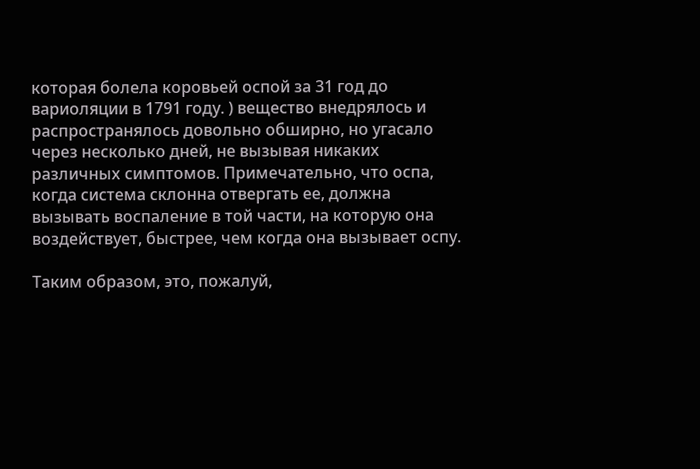которая болела коровьей оспой за 31 год до вариоляции в 1791 году. ) вещество внедрялось и распространялось довольно обширно, но угасало через несколько дней, не вызывая никаких различных симптомов. Примечательно, что оспа, когда система склонна отвергать ее, должна вызывать воспаление в той части, на которую она воздействует, быстрее, чем когда она вызывает оспу.

Таким образом, это, пожалуй,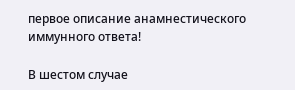первое описание анамнестического иммунного ответа!

В шестом случае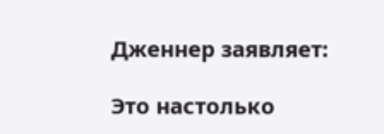Дженнер заявляет:

Это настолько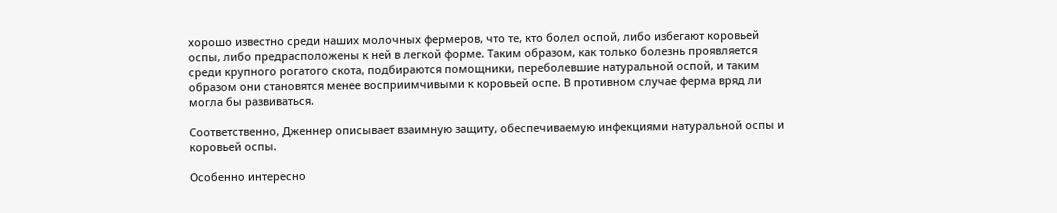хорошо известно среди наших молочных фермеров, что те, кто болел оспой, либо избегают коровьей оспы, либо предрасположены к ней в легкой форме. Таким образом, как только болезнь проявляется среди крупного рогатого скота, подбираются помощники, переболевшие натуральной оспой, и таким образом они становятся менее восприимчивыми к коровьей оспе. В противном случае ферма вряд ли могла бы развиваться.

Соответственно, Дженнер описывает взаимную защиту, обеспечиваемую инфекциями натуральной оспы и коровьей оспы.

Особенно интересно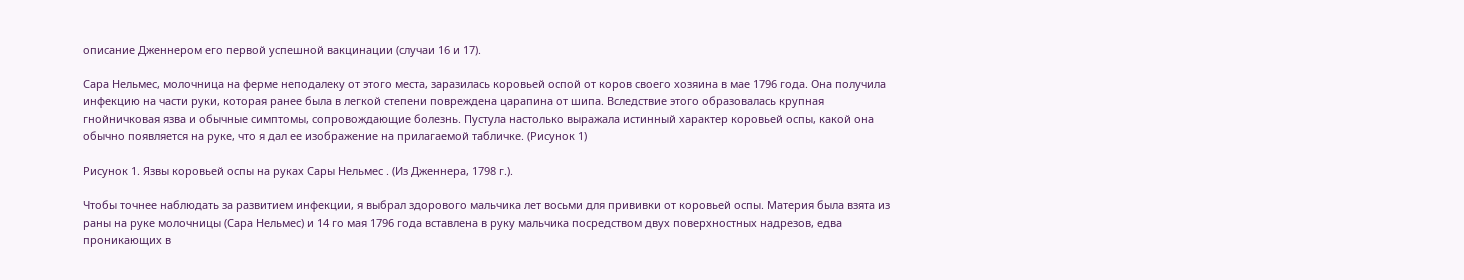описание Дженнером его первой успешной вакцинации (случаи 16 и 17).

Сара Нельмес, молочница на ферме неподалеку от этого места, заразилась коровьей оспой от коров своего хозяина в мае 1796 года. Она получила инфекцию на части руки, которая ранее была в легкой степени повреждена царапина от шипа. Вследствие этого образовалась крупная гнойничковая язва и обычные симптомы, сопровождающие болезнь. Пустула настолько выражала истинный характер коровьей оспы, какой она обычно появляется на руке, что я дал ее изображение на прилагаемой табличке. (Рисунок 1)

Рисунок 1. Язвы коровьей оспы на руках Сары Нельмес . (Из Дженнера, 1798 г.).

Чтобы точнее наблюдать за развитием инфекции, я выбрал здорового мальчика лет восьми для прививки от коровьей оспы. Материя была взята из раны на руке молочницы (Сара Нельмес) и 14 го мая 1796 года вставлена в руку мальчика посредством двух поверхностных надрезов, едва проникающих в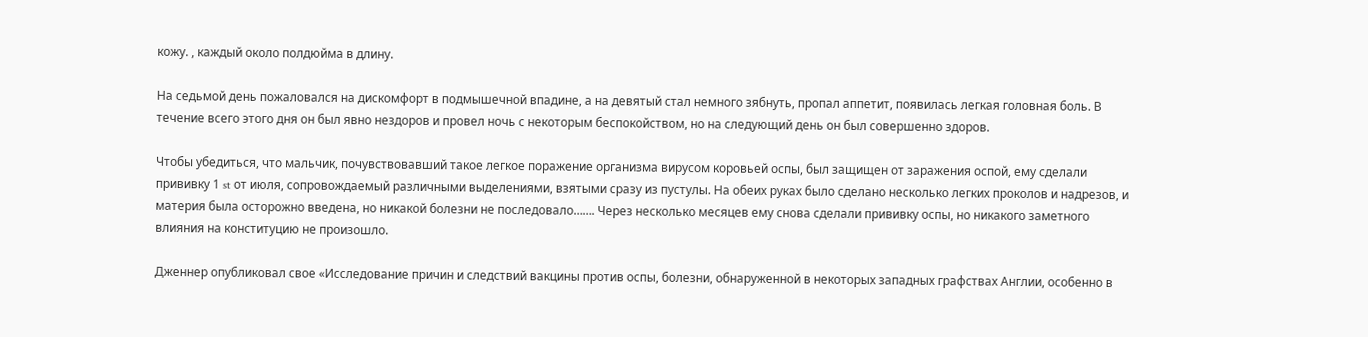кожу. , каждый около полдюйма в длину.

На седьмой день пожаловался на дискомфорт в подмышечной впадине, а на девятый стал немного зябнуть, пропал аппетит, появилась легкая головная боль. В течение всего этого дня он был явно нездоров и провел ночь с некоторым беспокойством, но на следующий день он был совершенно здоров.

Чтобы убедиться, что мальчик, почувствовавший такое легкое поражение организма вирусом коровьей оспы, был защищен от заражения оспой, ему сделали прививку 1 st от июля, сопровождаемый различными выделениями, взятыми сразу из пустулы. На обеих руках было сделано несколько легких проколов и надрезов, и материя была осторожно введена, но никакой болезни не последовало……. Через несколько месяцев ему снова сделали прививку оспы, но никакого заметного влияния на конституцию не произошло.

Дженнер опубликовал свое «Исследование причин и следствий вакцины против оспы, болезни, обнаруженной в некоторых западных графствах Англии, особенно в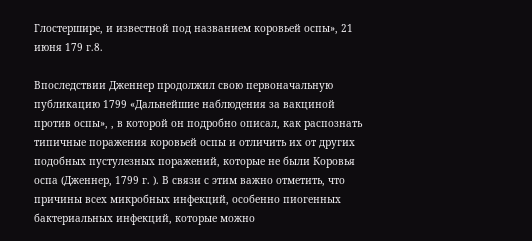Глостершире, и известной под названием коровьей оспы», 21 июня 179 г.8.

Впоследствии Дженнер продолжил свою первоначальную публикацию 1799 «Дальнейшие наблюдения за вакциной против оспы», , в которой он подробно описал, как распознать типичные поражения коровьей оспы и отличить их от других подобных пустулезных поражений, которые не были Коровья оспа (Дженнер, 1799 г. ). В связи с этим важно отметить, что причины всех микробных инфекций, особенно пиогенных бактериальных инфекций, которые можно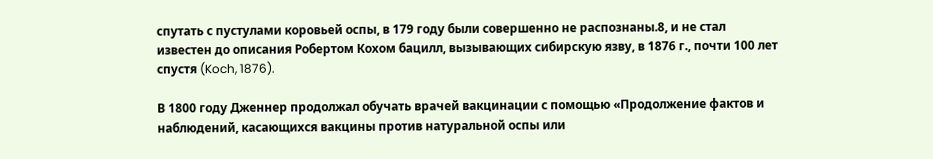спутать с пустулами коровьей оспы, в 179 году были совершенно не распознаны.8, и не стал известен до описания Робертом Кохом бацилл, вызывающих сибирскую язву, в 1876 г., почти 100 лет спустя (Koch, 1876).

В 1800 году Дженнер продолжал обучать врачей вакцинации с помощью «Продолжение фактов и наблюдений, касающихся вакцины против натуральной оспы или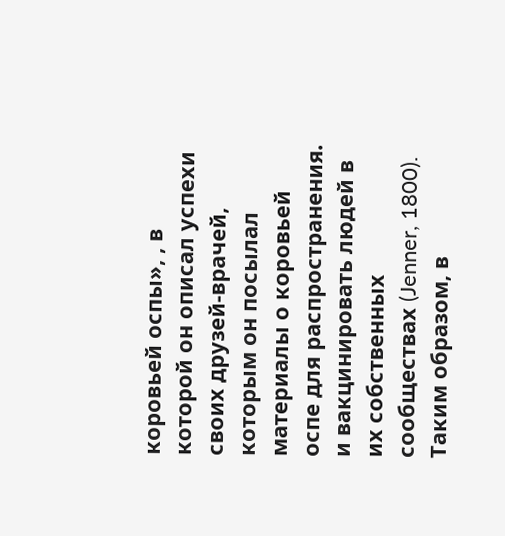коровьей оспы», , в которой он описал успехи своих друзей-врачей, которым он посылал материалы о коровьей оспе для распространения. и вакцинировать людей в их собственных сообществах (Jenner, 1800). Таким образом, в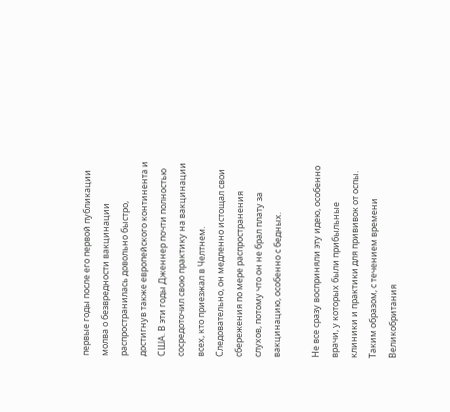первые годы после его первой публикации молва о безвредности вакцинации распространилась довольно быстро, достигнув также европейского континента и США. В эти годы Дженнер почти полностью сосредоточил свою практику на вакцинации всех, кто приезжал в Челтнем. Следовательно, он медленно истощал свои сбережения по мере распространения слухов, потому что он не брал плату за вакцинацию, особенно с бедных.

Не все сразу восприняли эту идею, особенно врачи, у которых были прибыльные клиники и практики для прививок от оспы. Таким образом, с течением времени Великобритания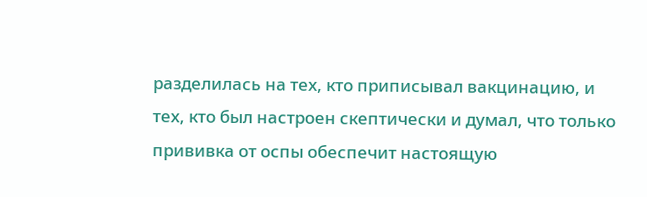разделилась на тех, кто приписывал вакцинацию, и тех, кто был настроен скептически и думал, что только прививка от оспы обеспечит настоящую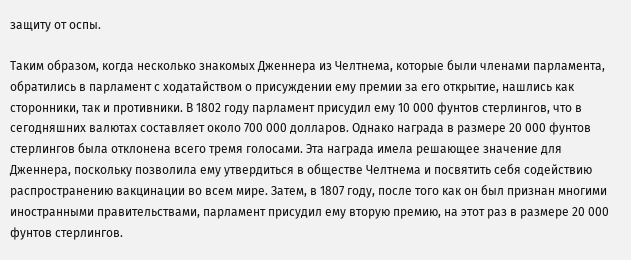защиту от оспы.

Таким образом, когда несколько знакомых Дженнера из Челтнема, которые были членами парламента, обратились в парламент с ходатайством о присуждении ему премии за его открытие, нашлись как сторонники, так и противники. В 1802 году парламент присудил ему 10 000 фунтов стерлингов, что в сегодняшних валютах составляет около 700 000 долларов. Однако награда в размере 20 000 фунтов стерлингов была отклонена всего тремя голосами. Эта награда имела решающее значение для Дженнера, поскольку позволила ему утвердиться в обществе Челтнема и посвятить себя содействию распространению вакцинации во всем мире. Затем, в 1807 году, после того как он был признан многими иностранными правительствами, парламент присудил ему вторую премию, на этот раз в размере 20 000 фунтов стерлингов.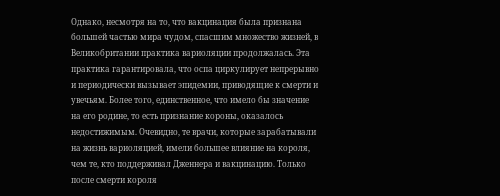Однако, несмотря на то, что вакцинация была признана большей частью мира чудом, спасшим множество жизней, в Великобритании практика вариоляции продолжалась. Эта практика гарантировала, что оспа циркулирует непрерывно и периодически вызывает эпидемии, приводящие к смерти и увечьям. Более того, единственное, что имело бы значение на его родине, то есть признание короны, оказалось недостижимым. Очевидно, те врачи, которые зарабатывали на жизнь вариоляцией, имели большее влияние на короля, чем те, кто поддерживал Дженнера и вакцинацию. Только после смерти короля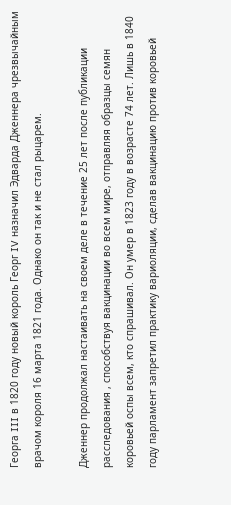Георга III в 1820 году новый король Георг IV назначил Эдварда Дженнера чрезвычайным врачом короля 16 марта 1821 года. Однако он так и не стал рыцарем.

Дженнер продолжал настаивать на своем деле в течение 25 лет после публикации расследования , способствуя вакцинации во всем мире, отправляя образцы семян коровьей оспы всем, кто спрашивал. Он умер в 1823 году в возрасте 74 лет. Лишь в 1840 году парламент запретил практику вариоляции, сделав вакцинацию против коровьей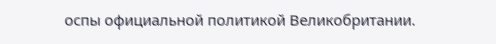оспы официальной политикой Великобритании.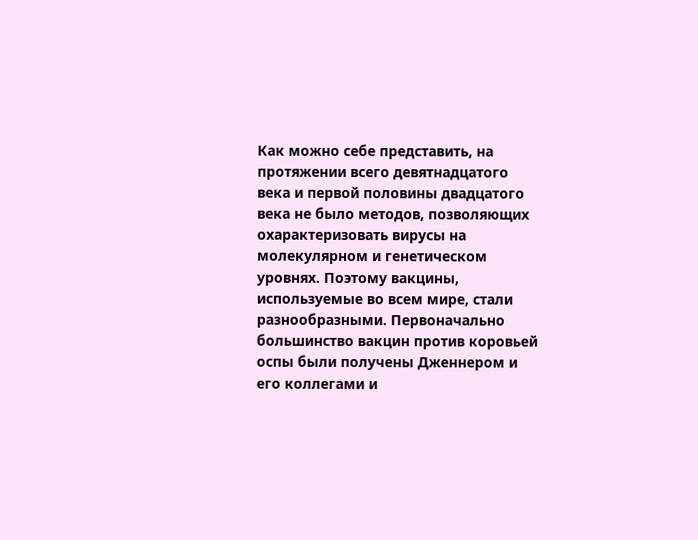Как можно себе представить, на протяжении всего девятнадцатого века и первой половины двадцатого века не было методов, позволяющих охарактеризовать вирусы на молекулярном и генетическом уровнях. Поэтому вакцины, используемые во всем мире, стали разнообразными. Первоначально большинство вакцин против коровьей оспы были получены Дженнером и его коллегами и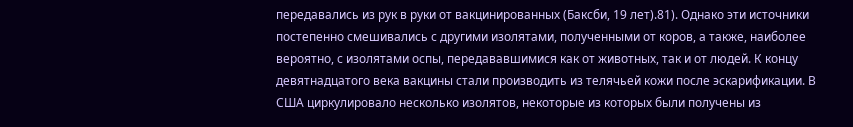передавались из рук в руки от вакцинированных (Баксби, 19 лет).81). Однако эти источники постепенно смешивались с другими изолятами, полученными от коров, а также, наиболее вероятно, с изолятами оспы, передававшимися как от животных, так и от людей. К концу девятнадцатого века вакцины стали производить из телячьей кожи после эскарификации. В США циркулировало несколько изолятов, некоторые из которых были получены из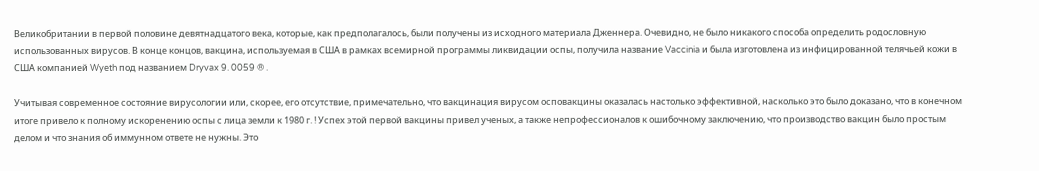Великобритании в первой половине девятнадцатого века, которые, как предполагалось, были получены из исходного материала Дженнера. Очевидно, не было никакого способа определить родословную использованных вирусов. В конце концов, вакцина, используемая в США в рамках всемирной программы ликвидации оспы, получила название Vaccinia и была изготовлена из инфицированной телячьей кожи в США компанией Wyeth под названием Dryvax 9. 0059 ® .

Учитывая современное состояние вирусологии или, скорее, его отсутствие, примечательно, что вакцинация вирусом осповакцины оказалась настолько эффективной, насколько это было доказано, что в конечном итоге привело к полному искоренению оспы с лица земли к 1980 г. ! Успех этой первой вакцины привел ученых, а также непрофессионалов к ошибочному заключению, что производство вакцин было простым делом и что знания об иммунном ответе не нужны. Это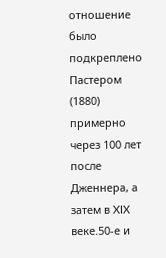отношение было подкреплено Пастером (1880) примерно через 100 лет после Дженнера, а затем в XIX веке.50-е и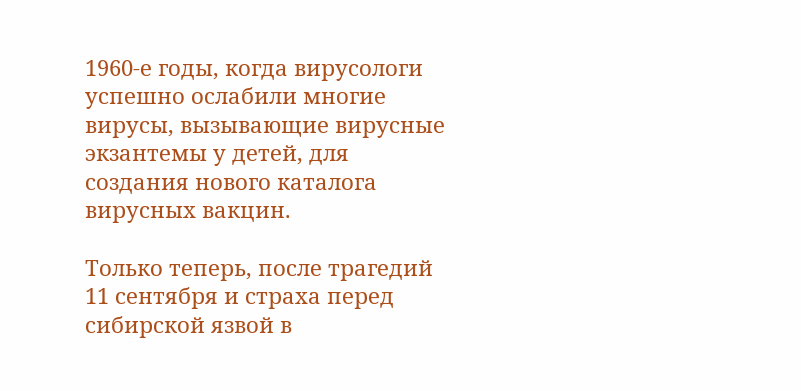1960-е годы, когда вирусологи успешно ослабили многие вирусы, вызывающие вирусные экзантемы у детей, для создания нового каталога вирусных вакцин.

Только теперь, после трагедий 11 сентября и страха перед сибирской язвой в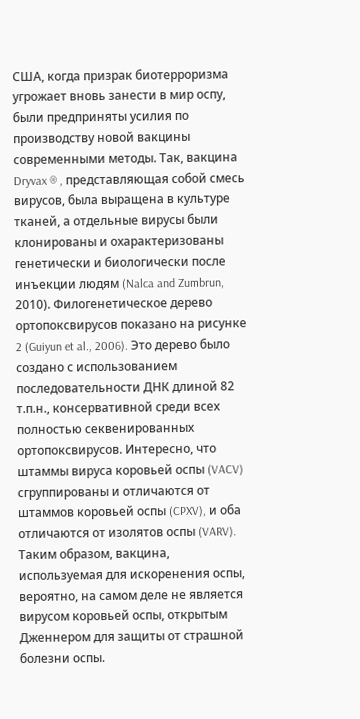США, когда призрак биотерроризма угрожает вновь занести в мир оспу, были предприняты усилия по производству новой вакцины современными методы. Так, вакцина Dryvax ® , представляющая собой смесь вирусов, была выращена в культуре тканей, а отдельные вирусы были клонированы и охарактеризованы генетически и биологически после инъекции людям (Nalca and Zumbrun, 2010). Филогенетическое дерево ортопоксвирусов показано на рисунке 2 (Guiyun et al., 2006). Это дерево было создано с использованием последовательности ДНК длиной 82 т.п.н., консервативной среди всех полностью секвенированных ортопоксвирусов. Интересно, что штаммы вируса коровьей оспы (VACV) сгруппированы и отличаются от штаммов коровьей оспы (CPXV), и оба отличаются от изолятов оспы (VARV). Таким образом, вакцина, используемая для искоренения оспы, вероятно, на самом деле не является вирусом коровьей оспы, открытым Дженнером для защиты от страшной болезни оспы.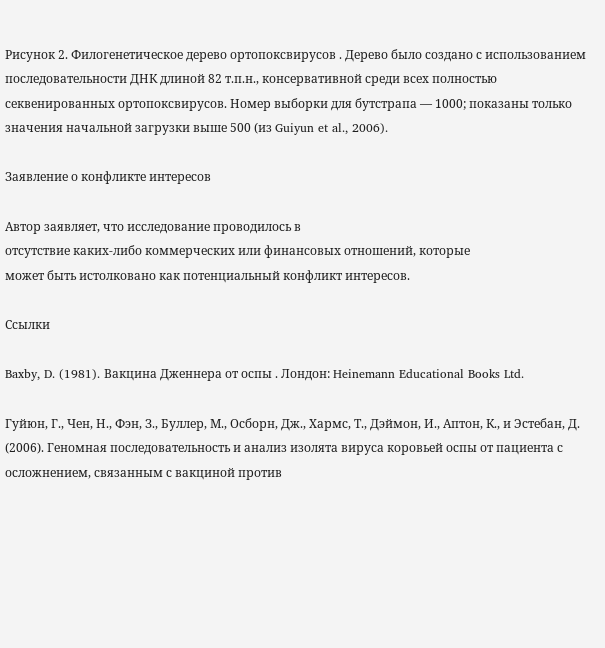Рисунок 2. Филогенетическое дерево ортопоксвирусов . Дерево было создано с использованием последовательности ДНК длиной 82 т.п.н., консервативной среди всех полностью секвенированных ортопоксвирусов. Номер выборки для бутстрапа — 1000; показаны только значения начальной загрузки выше 500 (из Guiyun et al., 2006).

Заявление о конфликте интересов

Автор заявляет, что исследование проводилось в
отсутствие каких-либо коммерческих или финансовых отношений, которые
может быть истолковано как потенциальный конфликт интересов.

Ссылки

Baxby, D. (1981). Вакцина Дженнера от оспы . Лондон: Heinemann Educational Books Ltd.

Гуйюн, Г., Чен, Н., Фэн, З., Буллер, М., Осборн, Дж., Хармс, Т., Дэймон, И., Аптон, К., и Эстебан, Д. (2006). Геномная последовательность и анализ изолята вируса коровьей оспы от пациента с осложнением, связанным с вакциной против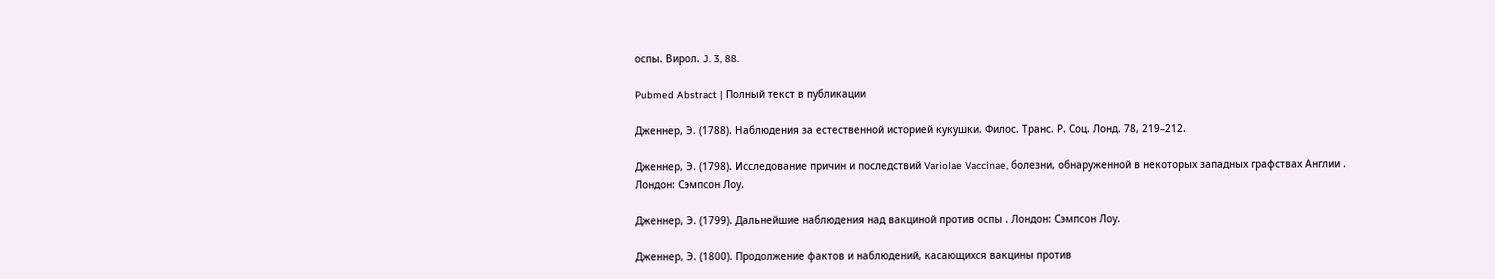оспы. Вирол. J. 3, 88.

Pubmed Abstract | Полный текст в публикации

Дженнер, Э. (1788). Наблюдения за естественной историей кукушки. Филос. Транс. Р. Соц. Лонд. 78, 219–212.

Дженнер, Э. (1798). Исследование причин и последствий Variolae Vaccinae, болезни, обнаруженной в некоторых западных графствах Англии . Лондон: Сэмпсон Лоу.

Дженнер, Э. (1799). Дальнейшие наблюдения над вакциной против оспы . Лондон: Сэмпсон Лоу.

Дженнер, Э. (1800). Продолжение фактов и наблюдений, касающихся вакцины против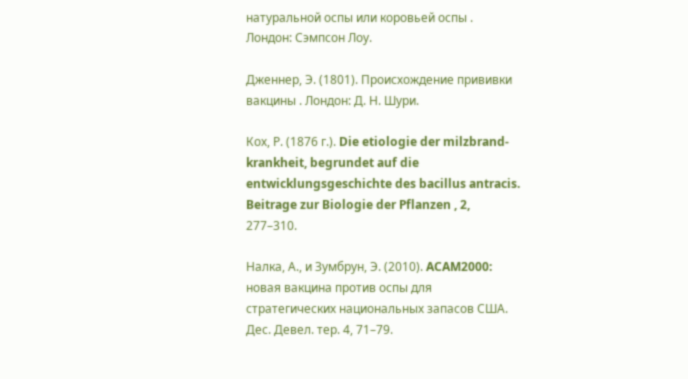натуральной оспы или коровьей оспы . Лондон: Сэмпсон Лоу.

Дженнер, Э. (1801). Происхождение прививки вакцины . Лондон: Д. Н. Шури.

Кох, Р. (1876 г.). Die etiologie der milzbrand-krankheit, begrundet auf die entwicklungsgeschichte des bacillus antracis. Beitrage zur Biologie der Pflanzen , 2, 277–310.

Налка, А., и Зумбрун, Э. (2010). ACAM2000: новая вакцина против оспы для стратегических национальных запасов США. Дес. Девел. тер. 4, 71–79.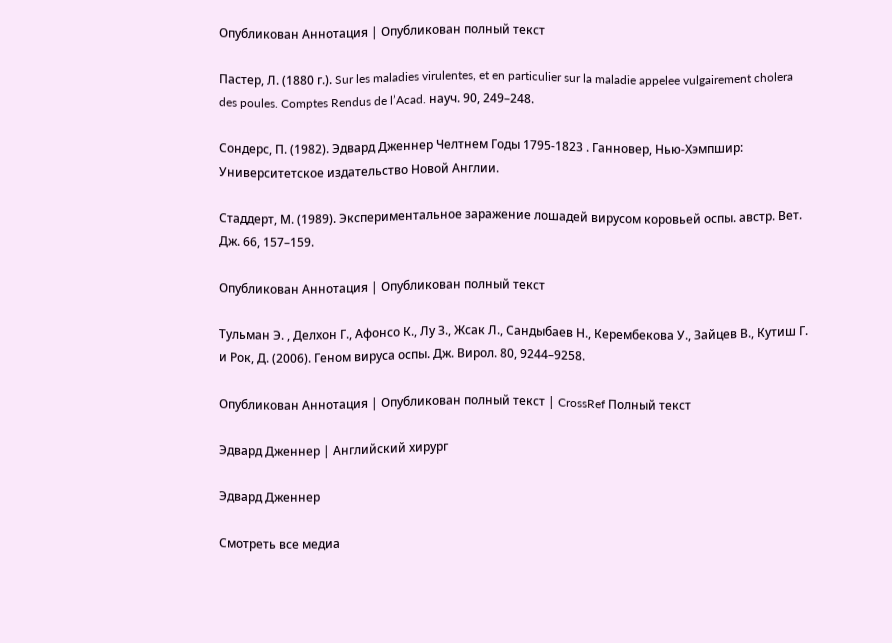Опубликован Аннотация | Опубликован полный текст

Пастер, Л. (1880 г.). Sur les maladies virulentes, et en particulier sur la maladie appelee vulgairement cholera des poules. Comptes Rendus de l’Acad. науч. 90, 249–248.

Сондерс, П. (1982). Эдвард Дженнер Челтнем Годы 1795-1823 . Ганновер, Нью-Хэмпшир: Университетское издательство Новой Англии.

Стаддерт, М. (1989). Экспериментальное заражение лошадей вирусом коровьей оспы. австр. Вет. Дж. 66, 157–159.

Опубликован Аннотация | Опубликован полный текст

Тульман Э. , Делхон Г., Афонсо К., Лу З., Жсак Л., Сандыбаев Н., Керембекова У., Зайцев В., Кутиш Г. и Рок, Д. (2006). Геном вируса оспы. Дж. Вирол. 80, 9244–9258.

Опубликован Аннотация | Опубликован полный текст | CrossRef Полный текст

Эдвард Дженнер | Английский хирург

Эдвард Дженнер

Смотреть все медиа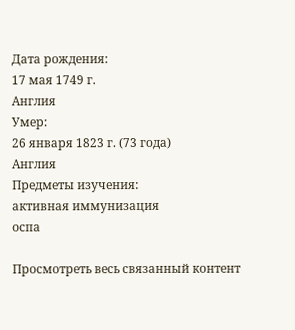Дата рождения:
17 мая 1749 г.
Англия
Умер:
26 января 1823 г. (73 года)
Англия
Предметы изучения:
активная иммунизация
оспа

Просмотреть весь связанный контент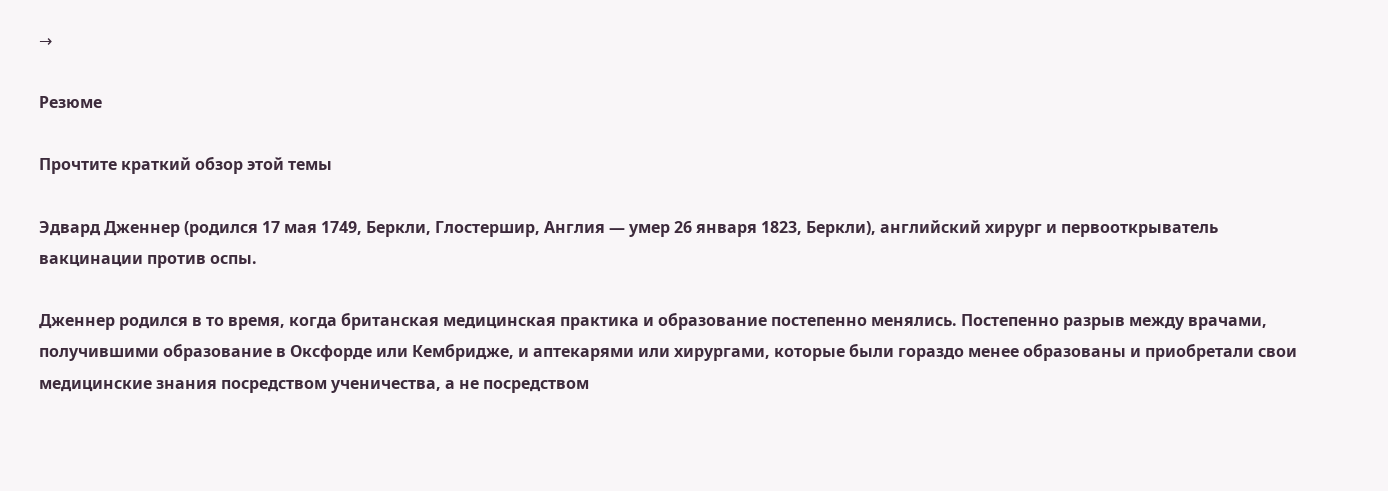→

Резюме

Прочтите краткий обзор этой темы

Эдвард Дженнер (родился 17 мая 1749, Беркли, Глостершир, Англия — умер 26 января 1823, Беркли), английский хирург и первооткрыватель вакцинации против оспы.

Дженнер родился в то время, когда британская медицинская практика и образование постепенно менялись. Постепенно разрыв между врачами, получившими образование в Оксфорде или Кембридже, и аптекарями или хирургами, которые были гораздо менее образованы и приобретали свои медицинские знания посредством ученичества, а не посредством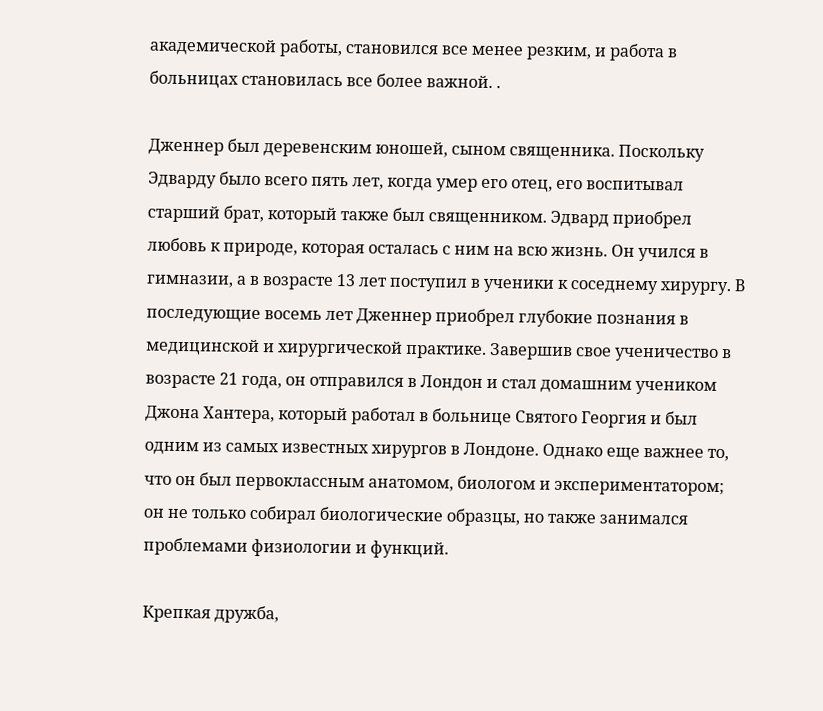академической работы, становился все менее резким, и работа в больницах становилась все более важной. .

Дженнер был деревенским юношей, сыном священника. Поскольку Эдварду было всего пять лет, когда умер его отец, его воспитывал старший брат, который также был священником. Эдвард приобрел любовь к природе, которая осталась с ним на всю жизнь. Он учился в гимназии, а в возрасте 13 лет поступил в ученики к соседнему хирургу. В последующие восемь лет Дженнер приобрел глубокие познания в медицинской и хирургической практике. Завершив свое ученичество в возрасте 21 года, он отправился в Лондон и стал домашним учеником Джона Хантера, который работал в больнице Святого Георгия и был одним из самых известных хирургов в Лондоне. Однако еще важнее то, что он был первоклассным анатомом, биологом и экспериментатором; он не только собирал биологические образцы, но также занимался проблемами физиологии и функций.

Крепкая дружба,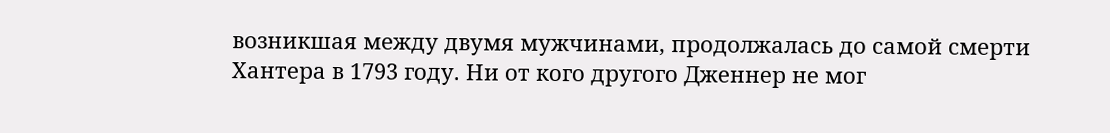возникшая между двумя мужчинами, продолжалась до самой смерти Хантера в 1793 году. Ни от кого другого Дженнер не мог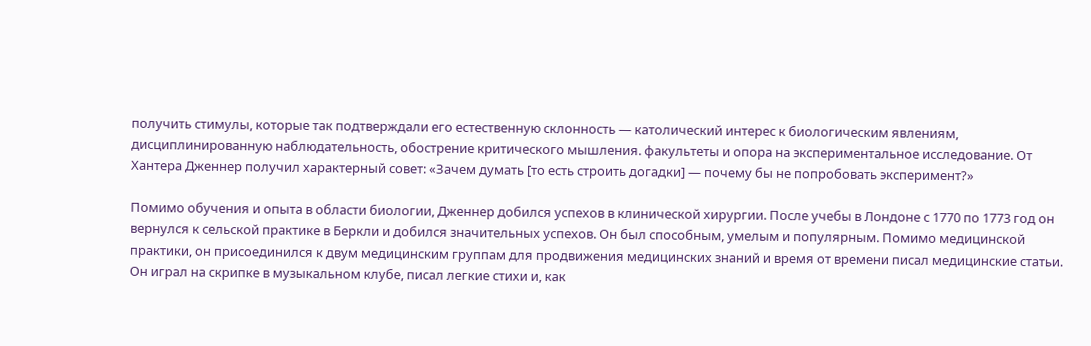получить стимулы, которые так подтверждали его естественную склонность — католический интерес к биологическим явлениям, дисциплинированную наблюдательность, обострение критического мышления. факультеты и опора на экспериментальное исследование. От Хантера Дженнер получил характерный совет: «Зачем думать [то есть строить догадки] — почему бы не попробовать эксперимент?»

Помимо обучения и опыта в области биологии, Дженнер добился успехов в клинической хирургии. После учебы в Лондоне с 1770 по 1773 год он вернулся к сельской практике в Беркли и добился значительных успехов. Он был способным, умелым и популярным. Помимо медицинской практики, он присоединился к двум медицинским группам для продвижения медицинских знаний и время от времени писал медицинские статьи. Он играл на скрипке в музыкальном клубе, писал легкие стихи и, как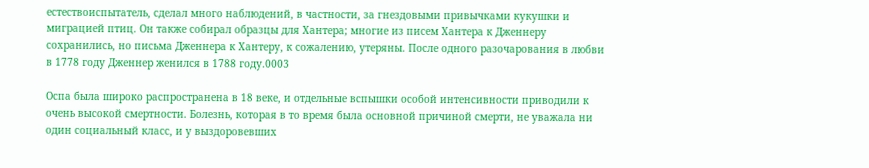естествоиспытатель, сделал много наблюдений, в частности, за гнездовыми привычками кукушки и миграцией птиц. Он также собирал образцы для Хантера; многие из писем Хантера к Дженнеру сохранились, но письма Дженнера к Хантеру, к сожалению, утеряны. После одного разочарования в любви в 1778 году Дженнер женился в 1788 году.0003

Оспа была широко распространена в 18 веке, и отдельные вспышки особой интенсивности приводили к очень высокой смертности. Болезнь, которая в то время была основной причиной смерти, не уважала ни один социальный класс, и у выздоровевших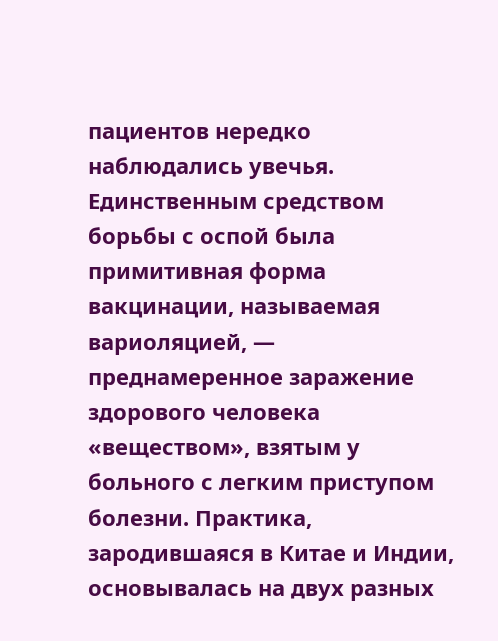пациентов нередко наблюдались увечья. Единственным средством борьбы с оспой была примитивная форма вакцинации, называемая вариоляцией, — преднамеренное заражение здорового человека «веществом», взятым у больного с легким приступом болезни. Практика, зародившаяся в Китае и Индии, основывалась на двух разных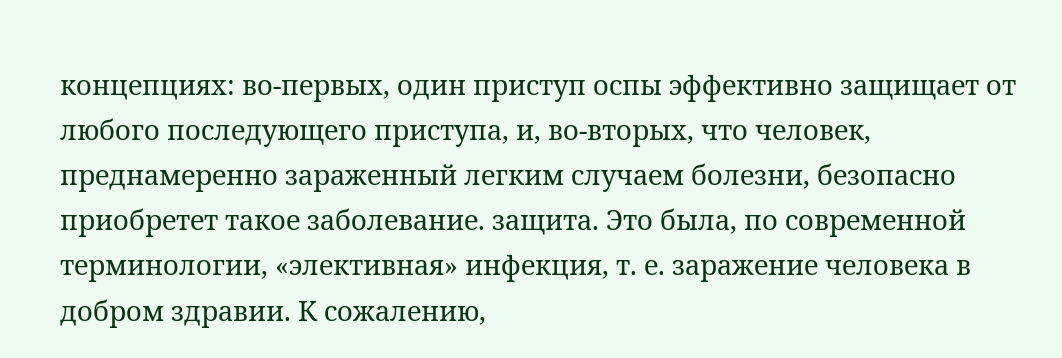концепциях: во-первых, один приступ оспы эффективно защищает от любого последующего приступа, и, во-вторых, что человек, преднамеренно зараженный легким случаем болезни, безопасно приобретет такое заболевание. защита. Это была, по современной терминологии, «элективная» инфекция, т. е. заражение человека в добром здравии. К сожалению,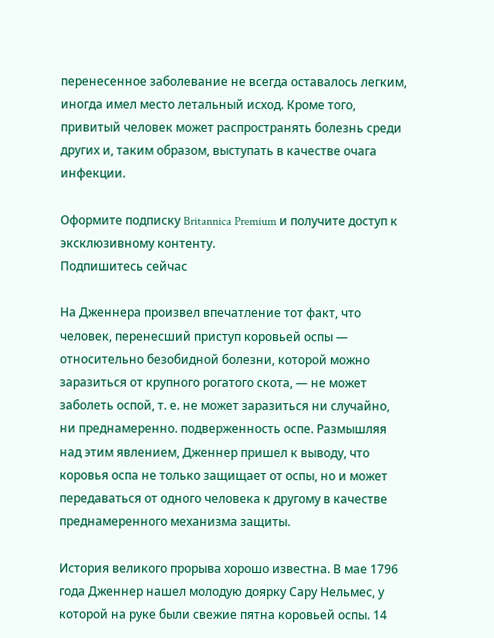перенесенное заболевание не всегда оставалось легким, иногда имел место летальный исход. Кроме того, привитый человек может распространять болезнь среди других и, таким образом, выступать в качестве очага инфекции.

Оформите подписку Britannica Premium и получите доступ к эксклюзивному контенту.
Подпишитесь сейчас

На Дженнера произвел впечатление тот факт, что человек, перенесший приступ коровьей оспы — относительно безобидной болезни, которой можно заразиться от крупного рогатого скота, — не может заболеть оспой, т. е. не может заразиться ни случайно, ни преднамеренно. подверженность оспе. Размышляя над этим явлением, Дженнер пришел к выводу, что коровья оспа не только защищает от оспы, но и может передаваться от одного человека к другому в качестве преднамеренного механизма защиты.

История великого прорыва хорошо известна. В мае 1796 года Дженнер нашел молодую доярку Сару Нельмес, у которой на руке были свежие пятна коровьей оспы. 14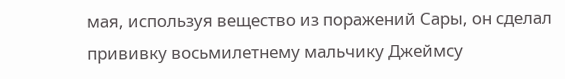мая, используя вещество из поражений Сары, он сделал прививку восьмилетнему мальчику Джеймсу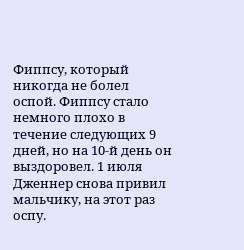Фиппсу, который никогда не болел оспой. Фиппсу стало немного плохо в течение следующих 9 дней, но на 10-й день он выздоровел. 1 июля Дженнер снова привил мальчику, на этот раз оспу.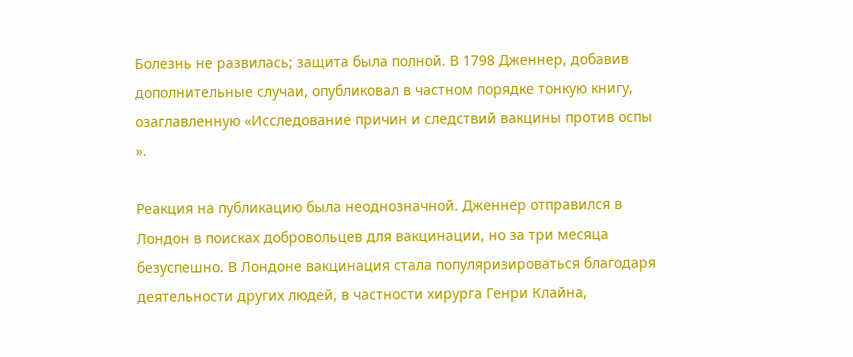Болезнь не развилась; защита была полной. В 1798 Дженнер, добавив дополнительные случаи, опубликовал в частном порядке тонкую книгу, озаглавленную «Исследование причин и следствий вакцины против оспы ».

Реакция на публикацию была неоднозначной. Дженнер отправился в Лондон в поисках добровольцев для вакцинации, но за три месяца безуспешно. В Лондоне вакцинация стала популяризироваться благодаря деятельности других людей, в частности хирурга Генри Клайна,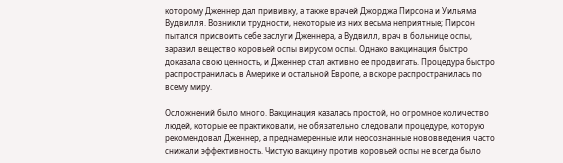которому Дженнер дал прививку, а также врачей Джорджа Пирсона и Уильяма Вудвилля. Возникли трудности, некоторые из них весьма неприятные; Пирсон пытался присвоить себе заслуги Дженнера, а Вудвилл, врач в больнице оспы, заразил вещество коровьей оспы вирусом оспы. Однако вакцинация быстро доказала свою ценность, и Дженнер стал активно ее продвигать. Процедура быстро распространилась в Америке и остальной Европе, а вскоре распространилась по всему миру.

Осложнений было много. Вакцинация казалась простой, но огромное количество людей, которые ее практиковали, не обязательно следовали процедуре, которую рекомендовал Дженнер, а преднамеренные или неосознанные нововведения часто снижали эффективность. Чистую вакцину против коровьей оспы не всегда было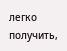легко получить,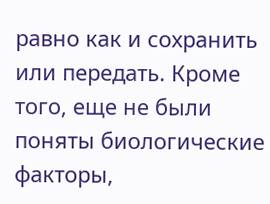равно как и сохранить или передать. Кроме того, еще не были поняты биологические факторы,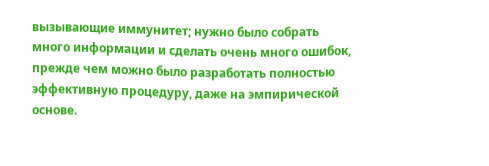вызывающие иммунитет; нужно было собрать много информации и сделать очень много ошибок, прежде чем можно было разработать полностью эффективную процедуру, даже на эмпирической основе.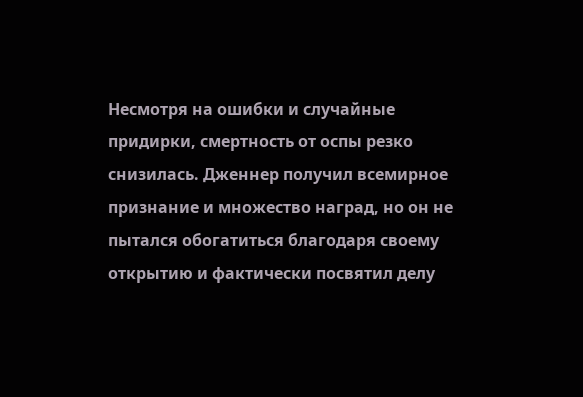Несмотря на ошибки и случайные придирки, смертность от оспы резко снизилась. Дженнер получил всемирное признание и множество наград, но он не пытался обогатиться благодаря своему открытию и фактически посвятил делу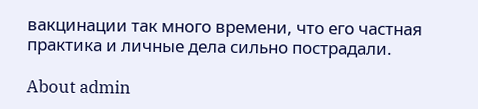вакцинации так много времени, что его частная практика и личные дела сильно пострадали.

About admin